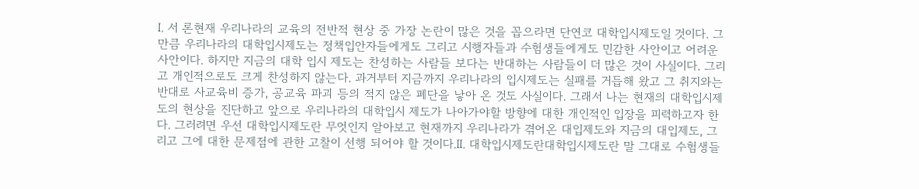Ⅰ. 서 론현재 우리나라의 교육의 전반적 현상 중 가장 논란이 많은 것을 꼽으라면 단연코 대학입시제도일 것이다. 그만큼 우리나라의 대학입시제도는 정책입안자들에게도 그리고 시행자들과 수험생들에게도 민감한 사안이고 어려운 사안이다. 하지만 지금의 대학 입시 제도는 찬성하는 사람들 보다는 반대하는 사람들이 더 많은 것이 사실이다. 그리고 개인적으로도 크게 찬성하지 않는다. 과거부터 지금까지 우리나라의 입시제도는 실패를 거듭해 왔고 그 취지와는 반대로 사교육비 증가, 공교육 파괴 등의 적지 않은 폐단을 낳아 온 것도 사실이다. 그래서 나는 현재의 대학입시제도의 현상을 진단하고 앞으로 우리나라의 대학입시 제도가 나아가야할 방향에 대한 개인적인 입장을 피력하고자 한다. 그러려면 우선 대학입시제도란 무엇인지 알아보고 현재까지 우리나라가 겪어온 대입제도와 지금의 대입제도, 그리고 그에 대한 문제점에 관한 고찰이 선행 되어야 할 것이다.Ⅱ. 대학입시제도란대학입시제도란 말 그대로 수험생들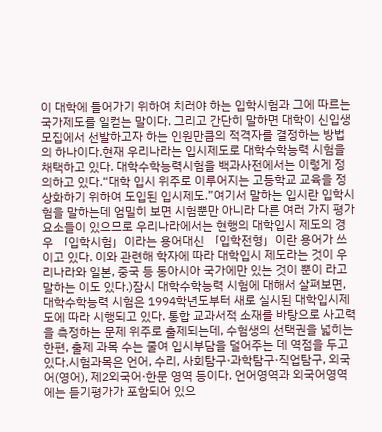이 대학에 들어가기 위하여 치러야 하는 입학시험과 그에 따르는 국가제도를 일컫는 말이다. 그리고 간단히 말하면 대학이 신입생 모집에서 선발하고자 하는 인원만큼의 적격자를 결정하는 방법의 하나이다.현재 우리나라는 입시제도로 대학수학능력 시험을 채택하고 있다. 대학수학능력시험을 백과사전에서는 이렇게 정의하고 있다.“대학 입시 위주로 이루어지는 고등학교 교육을 정상화하기 위하여 도입된 입시제도.”여기서 말하는 입시란 입학시험을 말하는데 엄밀히 보면 시험뿐만 아니라 다른 여러 가지 평가요소들이 있으므로 우리나라에서는 현행의 대학입시 제도의 경우 「입학시험」이라는 용어대신 「입학전형」이란 용어가 쓰이고 있다. 이와 관련해 학자에 따라 대학입시 제도라는 것이 우리나라와 일본, 중국 등 동아시아 국가에만 있는 것이 뿐이 라고 말하는 이도 있다.)잠시 대학수학능력 시험에 대해서 살펴보면, 대학수학능력 시험은 1994학년도부터 새로 실시된 대학입시제도에 따라 시행되고 있다. 통합 교과서적 소재를 바탕으로 사고력을 측정하는 문제 위주로 출제되는데, 수험생의 선택권을 넓히는 한편, 출제 과목 수는 줄여 입시부담을 덜어주는 데 역점을 두고 있다.시험과목은 언어, 수리, 사회탐구·과학탐구·직업탐구, 외국어(영어), 제2외국어·한문 영역 등이다. 언어영역과 외국어영역에는 듣기평가가 포함되어 있으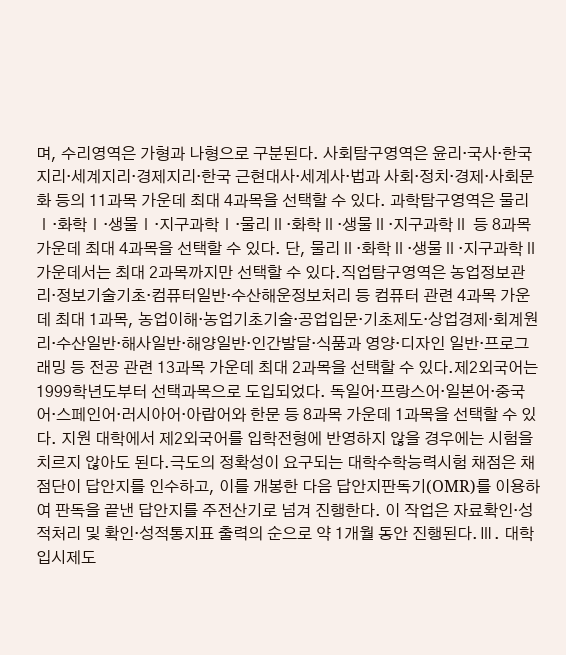며, 수리영역은 가형과 나형으로 구분된다. 사회탐구영역은 윤리·국사·한국지리·세계지리·경제지리·한국 근현대사·세계사·법과 사회·정치·경제·사회문화 등의 11과목 가운데 최대 4과목을 선택할 수 있다. 과학탐구영역은 물리Ⅰ·화학Ⅰ·생물Ⅰ·지구과학Ⅰ·물리Ⅱ·화학Ⅱ·생물Ⅱ·지구과학Ⅱ 등 8과목 가운데 최대 4과목을 선택할 수 있다. 단, 물리Ⅱ·화학Ⅱ·생물Ⅱ·지구과학Ⅱ 가운데서는 최대 2과목까지만 선택할 수 있다.직업탐구영역은 농업정보관리·정보기술기초·컴퓨터일반·수산해운정보처리 등 컴퓨터 관련 4과목 가운데 최대 1과목, 농업이해·농업기초기술·공업입문·기초제도·상업경제·회계원리·수산일반·해사일반·해양일반·인간발달·식품과 영양·디자인 일반·프로그래밍 등 전공 관련 13과목 가운데 최대 2과목을 선택할 수 있다.제2외국어는 1999학년도부터 선택과목으로 도입되었다. 독일어·프랑스어·일본어·중국어·스페인어·러시아어·아랍어와 한문 등 8과목 가운데 1과목을 선택할 수 있다. 지원 대학에서 제2외국어를 입학전형에 반영하지 않을 경우에는 시험을 치르지 않아도 된다.극도의 정확성이 요구되는 대학수학능력시험 채점은 채점단이 답안지를 인수하고, 이를 개봉한 다음 답안지판독기(OMR)를 이용하여 판독을 끝낸 답안지를 주전산기로 넘겨 진행한다. 이 작업은 자료확인·성적처리 및 확인·성적통지표 출력의 순으로 약 1개월 동안 진행된다.Ⅲ. 대학입시제도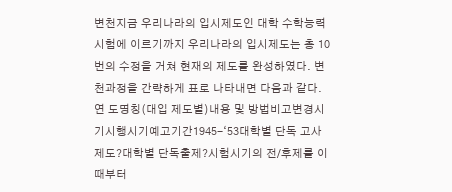변천지금 우리나라의 입시제도인 대학 수학능력시험에 이르기까지 우리나라의 입시제도는 총 10번의 수정을 거쳐 현재의 제도를 완성하였다. 변천과정을 간략하게 표로 나타내면 다음과 같다.연 도명칭(대입 제도별)내용 및 방법비고변경시기시행시기예고기간1945-‘53대학별 단독 고사제도?대학별 단독출제?시험시기의 전/후제를 이때부터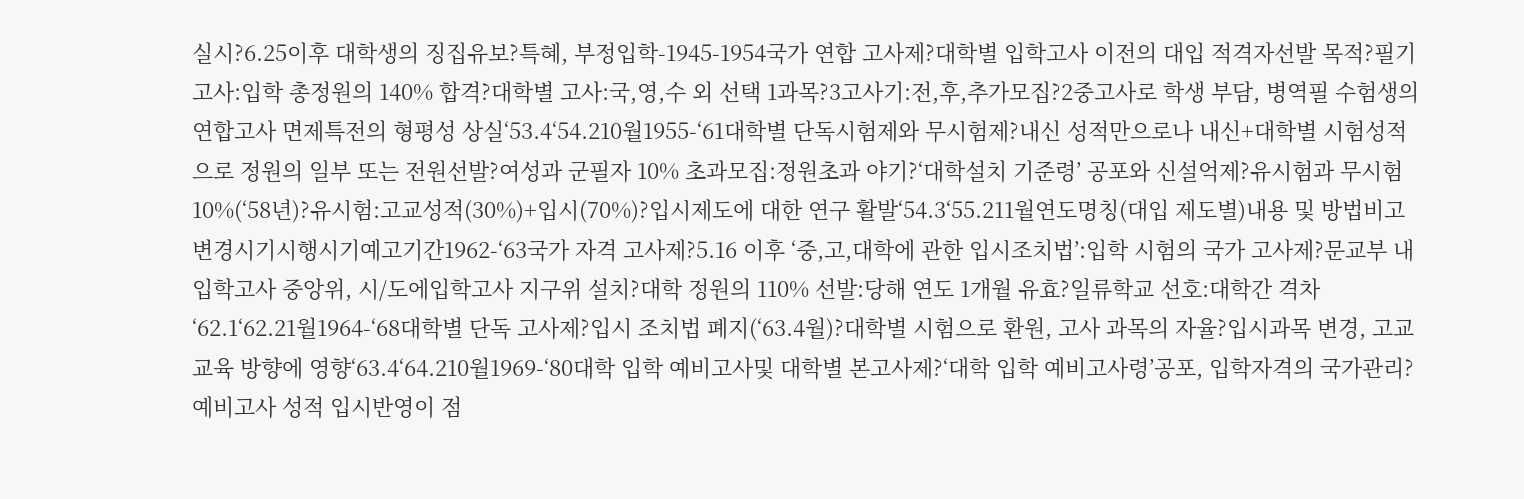실시?6.25이후 대학생의 징집유보?특혜, 부정입학-1945-1954국가 연합 고사제?대학별 입학고사 이전의 대입 적격자선발 목적?필기고사:입학 총정원의 140% 합격?대학별 고사:국,영,수 외 선택 1과목?3고사기:전,후,추가모집?2중고사로 학생 부담, 병역필 수험생의연합고사 면제특전의 형평성 상실‘53.4‘54.210월1955-‘61대학별 단독시험제와 무시험제?내신 성적만으로나 내신+대학별 시험성적으로 정원의 일부 또는 전원선발?여성과 군필자 10% 초과모집:정원초과 야기?‘대학설치 기준령’ 공포와 신설억제?유시험과 무시험 10%(‘58년)?유시험:고교성적(30%)+입시(70%)?입시제도에 대한 연구 활발‘54.3‘55.211월연도명칭(대입 제도별)내용 및 방법비고변경시기시행시기예고기간1962-‘63국가 자격 고사제?5.16 이후 ‘중,고,대학에 관한 입시조치법’:입학 시험의 국가 고사제?문교부 내 입학고사 중앙위, 시/도에입학고사 지구위 설치?대학 정원의 110% 선발:당해 연도 1개월 유효?일류학교 선호:대학간 격차‘62.1‘62.21월1964-‘68대학별 단독 고사제?입시 조치법 폐지(‘63.4월)?대학별 시험으로 환원, 고사 과목의 자율?입시과목 변경, 고교 교육 방향에 영향‘63.4‘64.210월1969-‘80대학 입학 예비고사및 대학별 본고사제?‘대학 입학 예비고사령’공포, 입학자격의 국가관리?예비고사 성적 입시반영이 점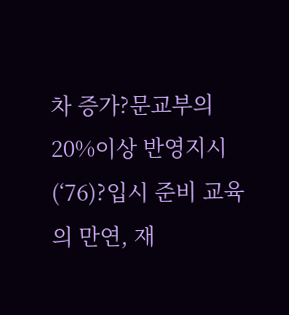차 증가?문교부의 20%이상 반영지시(‘76)?입시 준비 교육의 만연, 재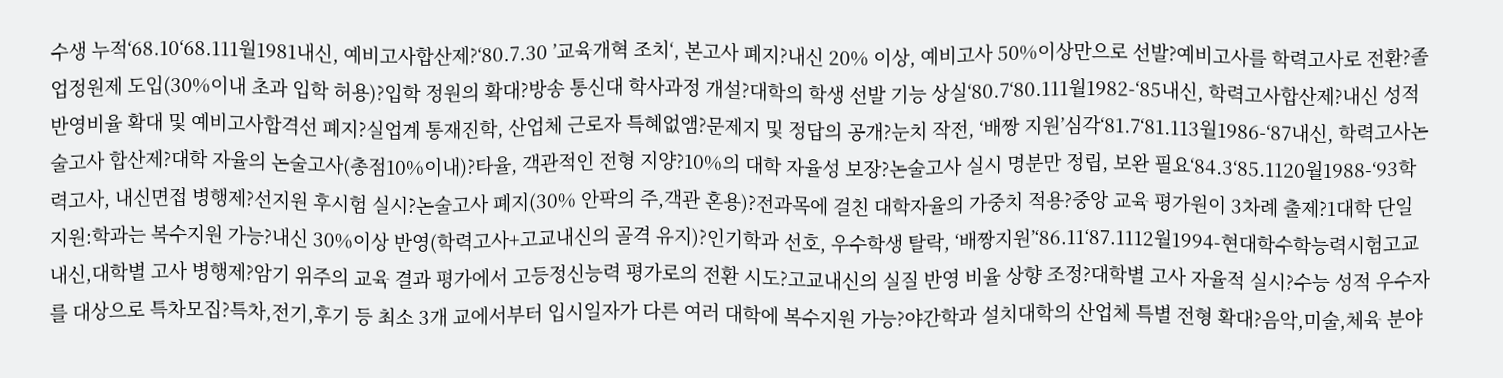수생 누적‘68.10‘68.111월1981내신, 예비고사합산제?‘80.7.30 ’교육개혁 조치‘, 본고사 폐지?내신 20% 이상, 예비고사 50%이상만으로 선발?예비고사를 학력고사로 전환?졸업정원제 도입(30%이내 초과 입학 허용)?입학 정원의 확대?방송 통신대 학사과정 개설?대학의 학생 선발 기능 상실‘80.7‘80.111월1982-‘85내신, 학력고사합산제?내신 성적 반영비율 확대 및 예비고사합격선 폐지?실업계 통재진학, 산업체 근로자 특혜없앰?문제지 및 정답의 공개?눈치 작전, ‘배짱 지원’심각‘81.7‘81.113월1986-‘87내신, 학력고사논술고사 합산제?대학 자율의 논술고사(총점10%이내)?타율, 객관적인 전형 지양?10%의 대학 자율성 보장?논술고사 실시 명분만 정립, 보완 필요‘84.3‘85.1120월1988-‘93학력고사, 내신면접 병행제?선지원 후시험 실시?논술고사 폐지(30% 안팍의 주,객관 혼용)?전과목에 걸친 대학자율의 가중치 적용?중앙 교육 평가원이 3차례 출제?1대학 단일 지원:학과는 복수지원 가능?내신 30%이상 반영(학력고사+고교내신의 골격 유지)?인기학과 선호, 우수학생 탈락, ‘배짱지원’‘86.11‘87.1112월1994-현대학수학능력시험고교내신,대학별 고사 병행제?암기 위주의 교육 결과 평가에서 고등정신능력 평가로의 전환 시도?고교내신의 실질 반영 비율 상향 조정?대학별 고사 자율적 실시?수능 성적 우수자를 대상으로 특차모집?특차,전기,후기 등 최소 3개 교에서부터 입시일자가 다른 여러 대학에 복수지원 가능?야간학과 설치대학의 산업체 특별 전형 확대?음악,미술,체육 분야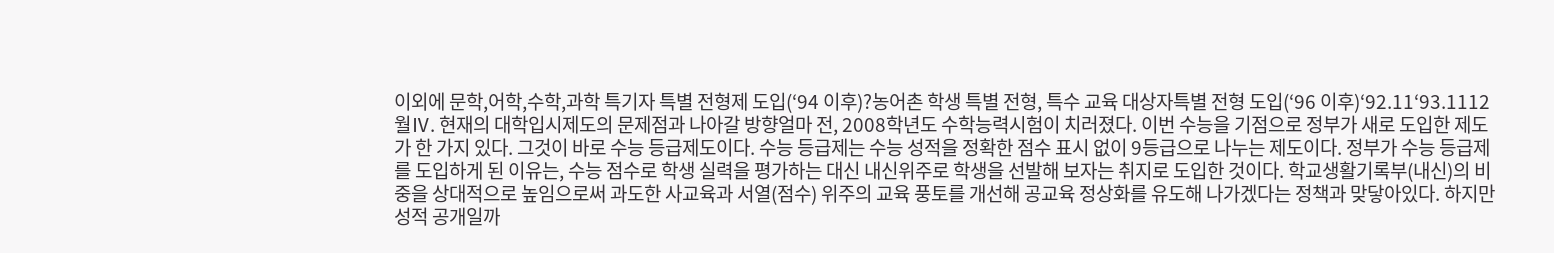이외에 문학,어학,수학,과학 특기자 특별 전형제 도입(‘94 이후)?농어촌 학생 특별 전형, 특수 교육 대상자특별 전형 도입(‘96 이후)‘92.11‘93.1112월Ⅳ. 현재의 대학입시제도의 문제점과 나아갈 방향얼마 전, 2008학년도 수학능력시험이 치러졌다. 이번 수능을 기점으로 정부가 새로 도입한 제도가 한 가지 있다. 그것이 바로 수능 등급제도이다. 수능 등급제는 수능 성적을 정확한 점수 표시 없이 9등급으로 나누는 제도이다. 정부가 수능 등급제를 도입하게 된 이유는, 수능 점수로 학생 실력을 평가하는 대신 내신위주로 학생을 선발해 보자는 취지로 도입한 것이다. 학교생활기록부(내신)의 비중을 상대적으로 높임으로써 과도한 사교육과 서열(점수) 위주의 교육 풍토를 개선해 공교육 정상화를 유도해 나가겠다는 정책과 맞닿아있다. 하지만 성적 공개일까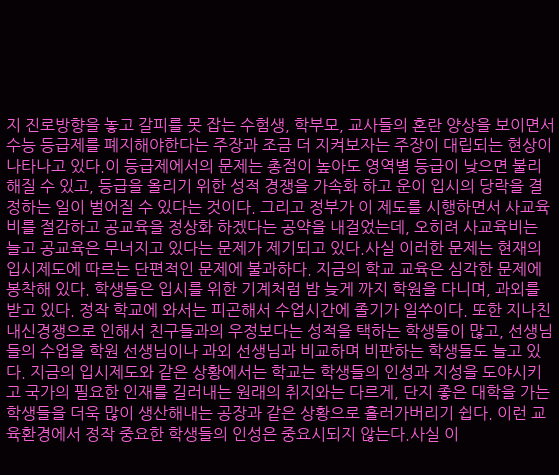지 진로방향을 놓고 갈피를 못 잡는 수험생, 학부모, 교사들의 혼란 양상을 보이면서 수능 등급제를 폐지해야한다는 주장과 조금 더 지켜보자는 주장이 대립되는 현상이 나타나고 있다.이 등급제에서의 문제는 총점이 높아도 영역별 등급이 낮으면 불리해질 수 있고, 등급을 올리기 위한 성적 경쟁을 가속화 하고 운이 입시의 당락을 결정하는 일이 벌어질 수 있다는 것이다. 그리고 정부가 이 제도를 시행하면서 사교육비를 절감하고 공교육을 정상화 하겠다는 공약을 내걸었는데, 오히려 사교육비는 늘고 공교육은 무너지고 있다는 문제가 제기되고 있다.사실 이러한 문제는 현재의 입시제도에 따르는 단편적인 문제에 불과하다. 지금의 학교 교육은 심각한 문제에 봉착해 있다. 학생들은 입시를 위한 기계처럼 밤 늦게 까지 학원을 다니며, 과외를 받고 있다. 정작 학교에 와서는 피곤해서 수업시간에 졸기가 일쑤이다. 또한 지나친 내신경쟁으로 인해서 친구들과의 우정보다는 성적을 택하는 학생들이 많고, 선생님들의 수업을 학원 선생님이나 과외 선생님과 비교하며 비판하는 학생들도 늘고 있다. 지금의 입시제도와 같은 상황에서는 학교는 학생들의 인성과 지성을 도야시키고 국가의 필요한 인재를 길러내는 원래의 취지와는 다르게, 단지 좋은 대학을 가는 학생들을 더욱 많이 생산해내는 공장과 같은 상황으로 흘러가버리기 쉽다. 이런 교육환경에서 정작 중요한 학생들의 인성은 중요시되지 않는다.사실 이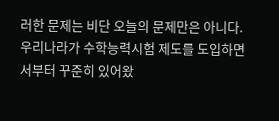러한 문제는 비단 오늘의 문제만은 아니다. 우리나라가 수학능력시험 제도를 도입하면서부터 꾸준히 있어왔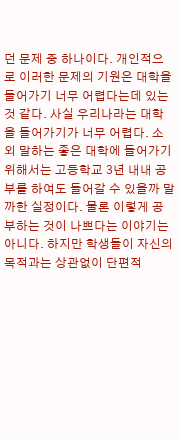던 문제 중 하나이다. 개인적으로 이러한 문제의 기원은 대학을 들어가기 너무 어렵다는데 있는 것 같다. 사실 우리나라는 대학을 들어가기가 너무 어렵다. 소외 말하는 좋은 대학에 들어가기 위해서는 고등학교 3년 내내 공부를 하여도 들어갈 수 있을까 말까한 실정이다. 물론 이렇게 공부하는 것이 나쁘다는 이야기는 아니다. 하지만 학생들이 자신의 목적과는 상관없이 단편적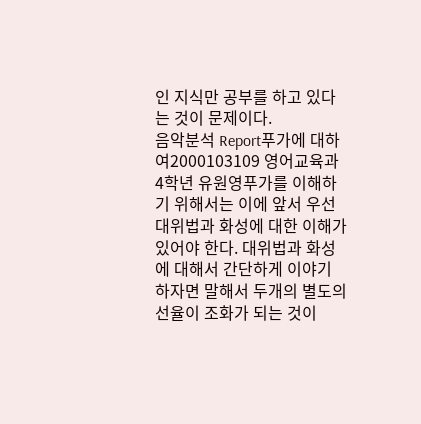인 지식만 공부를 하고 있다는 것이 문제이다.
음악분석 Report푸가에 대하여2000103109 영어교육과 4학년 유원영푸가를 이해하기 위해서는 이에 앞서 우선 대위법과 화성에 대한 이해가 있어야 한다. 대위법과 화성에 대해서 간단하게 이야기 하자면 말해서 두개의 별도의 선율이 조화가 되는 것이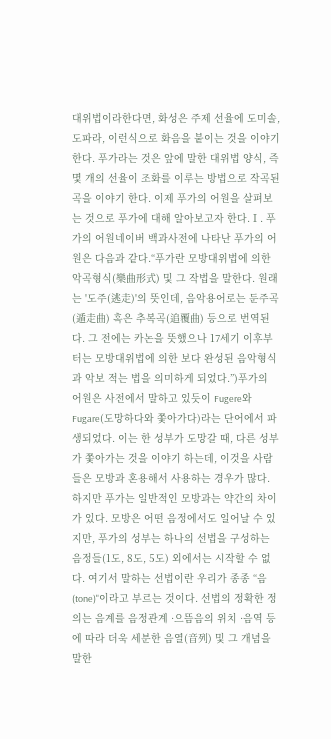대위법이라한다면, 화성은 주제 선율에 도미솔, 도파라, 이런식으로 화음을 붙이는 것을 이야기 한다. 푸가라는 것은 앞에 말한 대위법 양식, 즉 몇 개의 선율이 조화를 이루는 방법으로 작곡된 곡을 이야기 한다. 이제 푸가의 어원을 살펴보는 것으로 푸가에 대해 알아보고자 한다.Ⅰ. 푸가의 어원네이버 백과사전에 나타난 푸가의 어원은 다음과 같다.“푸가란 모방대위법에 의한 악곡형식(樂曲形式) 및 그 작법을 말한다. 원래는 '도주(逃走)'의 뜻인데, 음악용어로는 둔주곡(遁走曲) 혹은 추복곡(追覆曲) 등으로 번역된다. 그 전에는 카논을 뜻했으나 17세기 이후부터는 모방대위법에 의한 보다 완성된 음악형식과 악보 적는 법을 의미하게 되었다.”)푸가의 어원은 사전에서 말하고 있듯이 Fugere와 Fugare(도망하다와 쫓아가다)라는 단어에서 파생되었다. 이는 한 성부가 도망갈 때, 다른 성부가 쫓아가는 것을 이야기 하는데, 이것을 사람들은 모방과 혼용해서 사용하는 경우가 많다. 하지만 푸가는 일반적인 모방과는 약간의 차이가 있다. 모방은 어떤 음정에서도 일어날 수 있지만, 푸가의 성부는 하나의 선법을 구성하는 음정들(1도, 8도, 5도) 외에서는 시작할 수 없다. 여기서 말하는 선법이란 우리가 종종 “음(tone)"이라고 부르는 것이다. 선법의 정확한 정의는 음계를 음정관계 ·으뜸음의 위치 ·음역 등에 따라 더욱 세분한 음열(音列) 및 그 개념을 말한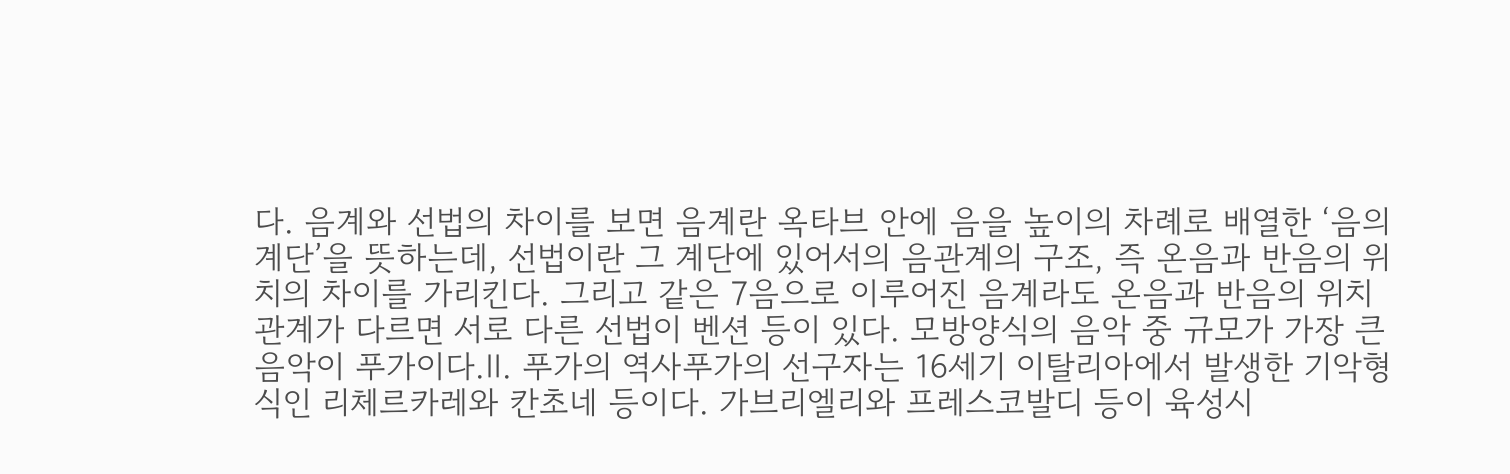다. 음계와 선법의 차이를 보면 음계란 옥타브 안에 음을 높이의 차례로 배열한 ‘음의 계단’을 뜻하는데, 선법이란 그 계단에 있어서의 음관계의 구조, 즉 온음과 반음의 위치의 차이를 가리킨다. 그리고 같은 7음으로 이루어진 음계라도 온음과 반음의 위치관계가 다르면 서로 다른 선법이 벤션 등이 있다. 모방양식의 음악 중 규모가 가장 큰 음악이 푸가이다.Ⅱ. 푸가의 역사푸가의 선구자는 16세기 이탈리아에서 발생한 기악형식인 리체르카레와 칸초네 등이다. 가브리엘리와 프레스코발디 등이 육성시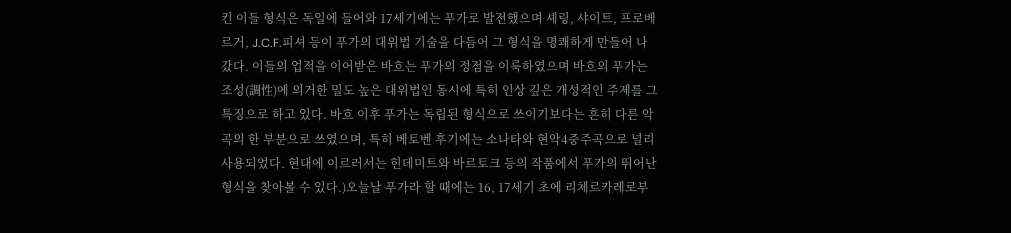킨 이들 형식은 독일에 들어와 17세기에는 푸가로 발전했으며 셰링, 샤이트, 프로베르거, J.C.F.피셔 등이 푸가의 대위법 기술을 다듬어 그 형식을 명쾌하게 만들어 나갔다. 이들의 업적을 이어받은 바흐는 푸가의 정점을 이룩하였으며 바흐의 푸가는 조성(調性)에 의거한 밀도 높은 대위법인 동시에 특히 인상 깊은 개성적인 주제를 그 특징으로 하고 있다. 바흐 이후 푸가는 독립된 형식으로 쓰이기보다는 흔히 다른 악곡의 한 부분으로 쓰였으며, 특히 베토벤 후기에는 소나타와 현악4중주곡으로 널리 사용되었다. 현대에 이르러서는 힌데미트와 바르토크 등의 작품에서 푸가의 뛰어난 형식을 찾아볼 수 있다.)오늘날 푸가라 할 때에는 16, 17세기 초에 리체르카레로부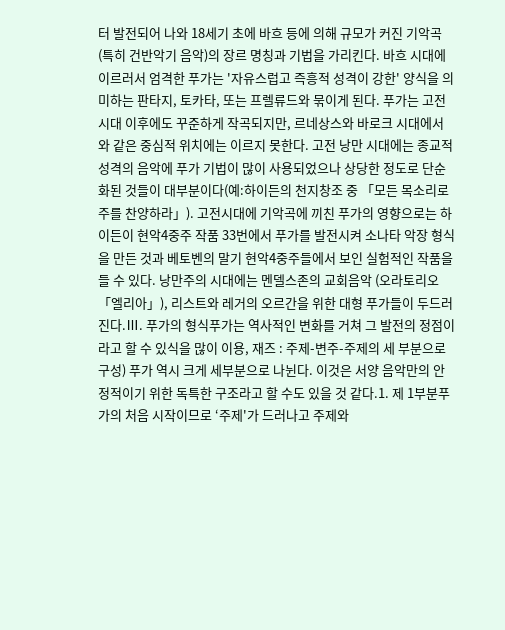터 발전되어 나와 18세기 초에 바흐 등에 의해 규모가 커진 기악곡(특히 건반악기 음악)의 장르 명칭과 기법을 가리킨다. 바흐 시대에 이르러서 엄격한 푸가는 '자유스럽고 즉흥적 성격이 강한' 양식을 의미하는 판타지, 토카타, 또는 프렐류드와 묶이게 된다. 푸가는 고전시대 이후에도 꾸준하게 작곡되지만, 르네상스와 바로크 시대에서와 같은 중심적 위치에는 이르지 못한다. 고전 낭만 시대에는 종교적 성격의 음악에 푸가 기법이 많이 사용되었으나 상당한 정도로 단순화된 것들이 대부분이다(예:하이든의 천지창조 중 「모든 목소리로 주를 찬양하라」). 고전시대에 기악곡에 끼친 푸가의 영향으로는 하이든이 현악4중주 작품 33번에서 푸가를 발전시켜 소나타 악장 형식을 만든 것과 베토벤의 말기 현악4중주들에서 보인 실험적인 작품을 들 수 있다. 낭만주의 시대에는 멘델스존의 교회음악 (오라토리오 「엘리아」), 리스트와 레거의 오르간을 위한 대형 푸가들이 두드러진다.Ⅲ. 푸가의 형식푸가는 역사적인 변화를 거쳐 그 발전의 정점이라고 할 수 있식을 많이 이용, 재즈 : 주제-변주-주제의 세 부분으로 구성) 푸가 역시 크게 세부분으로 나뉜다. 이것은 서양 음악만의 안정적이기 위한 독특한 구조라고 할 수도 있을 것 같다.1. 제 1부분푸가의 처음 시작이므로 ‘주제'가 드러나고 주제와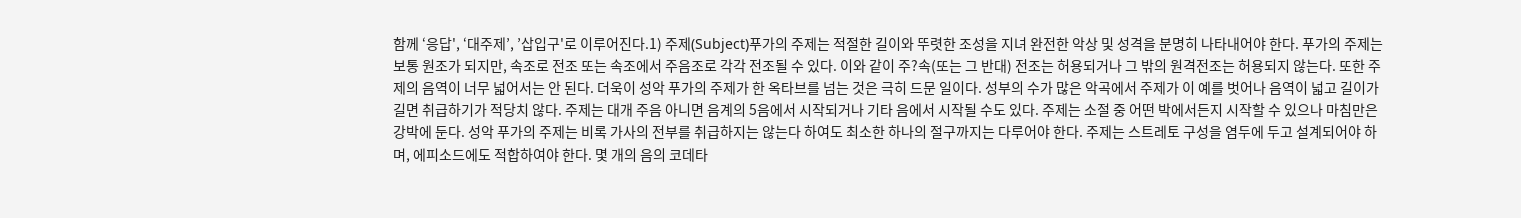함께 ‘응답', ‘대주제’, ’삽입구'로 이루어진다.1) 주제(Subject)푸가의 주제는 적절한 길이와 뚜렷한 조성을 지녀 완전한 악상 및 성격을 분명히 나타내어야 한다. 푸가의 주제는 보통 원조가 되지만, 속조로 전조 또는 속조에서 주음조로 각각 전조될 수 있다. 이와 같이 주?속(또는 그 반대) 전조는 허용되거나 그 밖의 원격전조는 허용되지 않는다. 또한 주제의 음역이 너무 넓어서는 안 된다. 더욱이 성악 푸가의 주제가 한 옥타브를 넘는 것은 극히 드문 일이다. 성부의 수가 많은 악곡에서 주제가 이 예를 벗어나 음역이 넓고 길이가 길면 취급하기가 적당치 않다. 주제는 대개 주음 아니면 음계의 5음에서 시작되거나 기타 음에서 시작될 수도 있다. 주제는 소절 중 어떤 박에서든지 시작할 수 있으나 마침만은 강박에 둔다. 성악 푸가의 주제는 비록 가사의 전부를 취급하지는 않는다 하여도 최소한 하나의 절구까지는 다루어야 한다. 주제는 스트레토 구성을 염두에 두고 설계되어야 하며, 에피소드에도 적합하여야 한다. 몇 개의 음의 코데타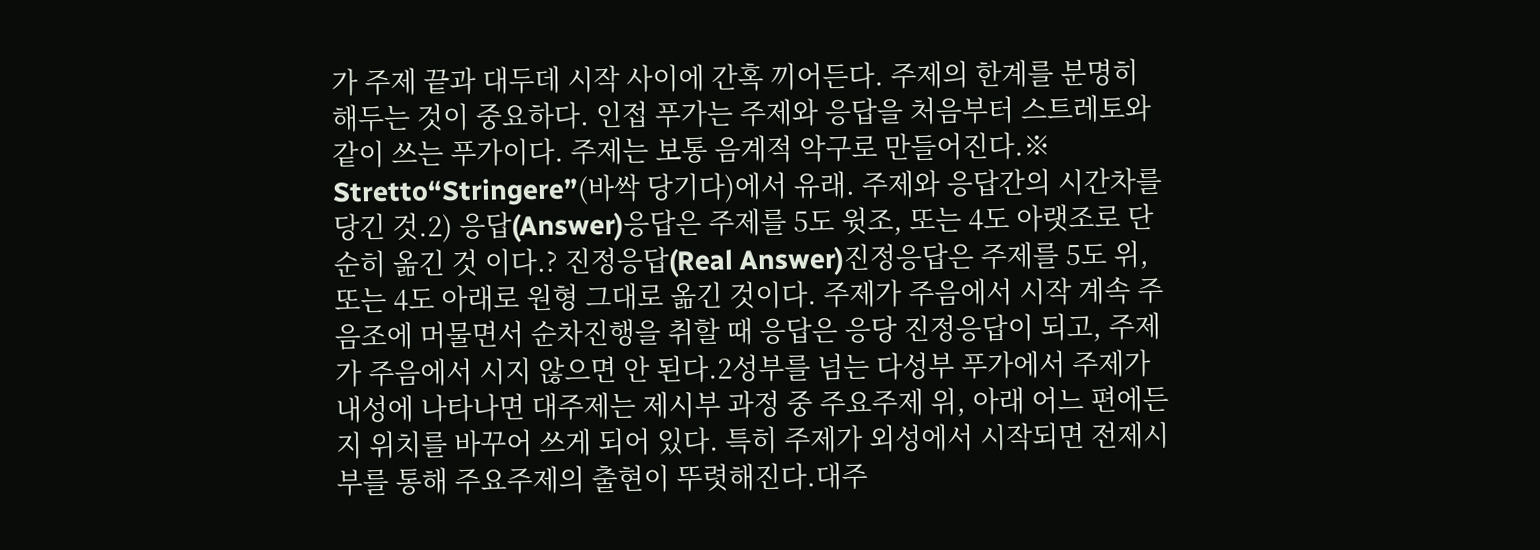가 주제 끝과 대두데 시작 사이에 간혹 끼어든다. 주제의 한계를 분명히 해두는 것이 중요하다. 인접 푸가는 주제와 응답을 처음부터 스트레토와 같이 쓰는 푸가이다. 주제는 보통 음계적 악구로 만들어진다.※ Stretto“Stringere”(바싹 당기다)에서 유래. 주제와 응답간의 시간차를 당긴 것.2) 응답(Answer)응답은 주제를 5도 윗조, 또는 4도 아랫조로 단순히 옮긴 것 이다.? 진정응답(Real Answer)진정응답은 주제를 5도 위, 또는 4도 아래로 원형 그대로 옮긴 것이다. 주제가 주음에서 시작 계속 주음조에 머물면서 순차진행을 취할 때 응답은 응당 진정응답이 되고, 주제가 주음에서 시지 않으면 안 된다.2성부를 넘는 다성부 푸가에서 주제가 내성에 나타나면 대주제는 제시부 과정 중 주요주제 위, 아래 어느 편에든지 위치를 바꾸어 쓰게 되어 있다. 특히 주제가 외성에서 시작되면 전제시부를 통해 주요주제의 출현이 뚜렷해진다.대주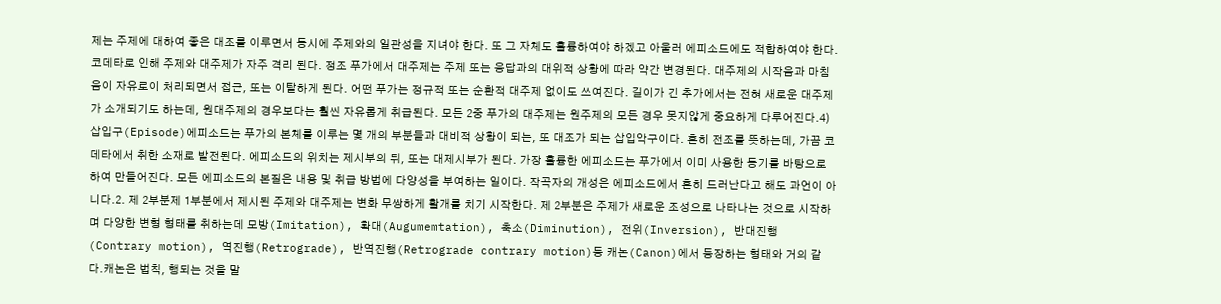제는 주제에 대하여 좋은 대조를 이루면서 동시에 주제와의 일관성을 지녀야 한다. 또 그 자체도 훌륭하여야 하겠고 아울러 에피소드에도 적합하여야 한다. 코데타로 인해 주제와 대주제가 자주 격리 된다. 정조 푸가에서 대주제는 주제 또는 응답과의 대위적 상황에 따라 약간 변경된다. 대주제의 시작음과 마침음이 자유로이 처리되면서 접근, 또는 이탈하게 된다. 어떤 푸가는 정규적 또는 순환적 대주제 없이도 쓰여진다. 길이가 긴 추가에서는 전혀 새로운 대주제가 소개되기도 하는데, 원대주제의 경우보다는 훨씬 자유롭게 취급된다. 모든 2중 푸가의 대주제는 원주제의 모든 경우 못지않게 중요하게 다루어진다.4) 삽입구(Episode)에피소드는 푸가의 본체를 이루는 몇 개의 부분들과 대비적 상황이 되는, 또 대조가 되는 삽입악구이다. 흔히 전조를 뜻하는데, 가끔 코데타에서 취한 소재로 발전된다. 에피소드의 위치는 제시부의 뒤, 또는 대제시부가 된다. 가장 훌륭한 에피소드는 푸가에서 이미 사용한 동기를 바탕으로 하여 만들어진다. 모든 에피소드의 본질은 내용 및 취급 방법에 다양성을 부여하는 일이다. 작곡자의 개성은 에피소드에서 흔히 드러난다고 해도 과언이 아니다.2. 제 2부분제 1부분에서 제시된 주제와 대주제는 변화 무쌍하게 활개를 치기 시작한다. 제 2부분은 주제가 새로운 조성으로 나타나는 것으로 시작하며 다양한 변형 형태를 취하는데 모방(Imitation), 확대(Augumemtation), 축소(Diminution), 전위(Inversion), 반대진행(Contrary motion), 역진행(Retrograde), 반역진행(Retrograde contrary motion)등 캐논(Canon)에서 등장하는 형태와 거의 같다.캐논은 법칙, 행되는 것을 말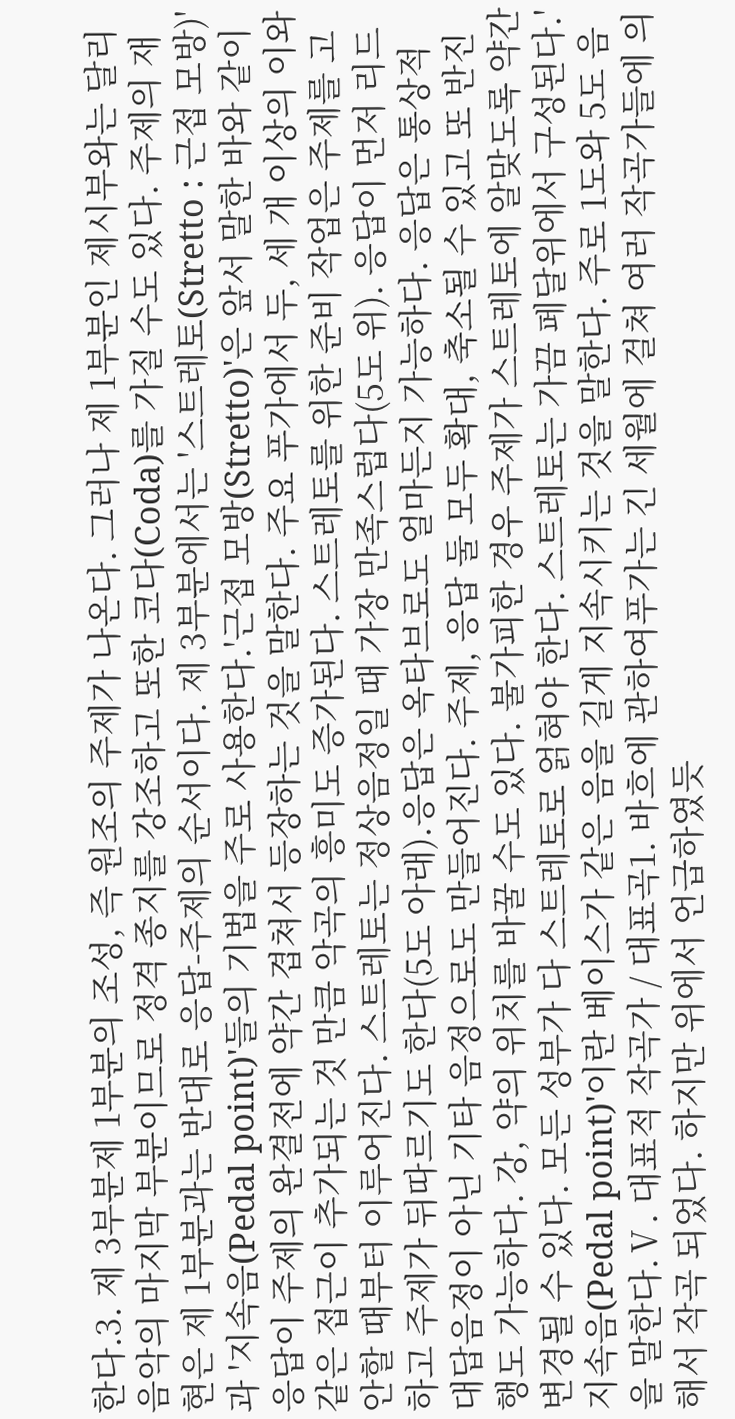한다.3. 제 3부분제 1부분의 조성, 즉 원조의 주제가 나온다. 그러나 제 1부분인 제시부와는 달리 음악의 마지막 부분이므로 정격 종지를 강조하고 또한 코다(Coda)를 가질 수도 있다. 주제의 재현은 제 1부분과는 반대로 응답-주제의 순서이다. 제 3부분에서는 '스트레토(Stretto : 근접 모방)'과 '지속음(Pedal point)'들의 기법을 주로 사용한다.'근접 모방(Stretto)'은 앞서 말한 바와 같이 응답이 주제의 완결전에 약간 겹쳐서 등장하는 것을 말한다. 주요 푸가에서 두, 세 개 이상의 이와 같은 접근이 추가되는 것 만큼 악곡의 흥미도 증가된다. 스트레토를 위한 준비 작업은 주제를 고안할 때부터 이루어진다. 스트레토는 정상음정일 때 가장 만족스럽다(5도 위). 응답이 먼저 리드하고 주제가 뒤따르기도 한다(5도 아래).응답은 옥타브로도 얼마든지 가능하다. 응답은 통상적 대답음정이 아닌 기타 음정으로도 만들어진다. 주제, 응답 둘 모두 확대, 축소될 수 있고 또 반진행도 가능하다. 강, 약의 위치를 바꿀 수도 있다. 불가피한 경우 주제가 스트레토에 알맞도록 약간 변경될 수 있다. 모든 성부가 다 스트레토로 얽혀야 한다. 스트레토는 가끔 페달위에서 구성된다.'지속음(Pedal point)'이란 베이스가 같은 음을 길게 지속시키는 것을 말한다. 주로 1도와 5도 음을 말한다.Ⅴ. 대표적 작곡가 / 대표곡1. 바흐에 관하여푸가는 긴 세월에 걸쳐 여러 작곡가들에 의해서 작곡 되었다. 하지만 위에서 언급하였듯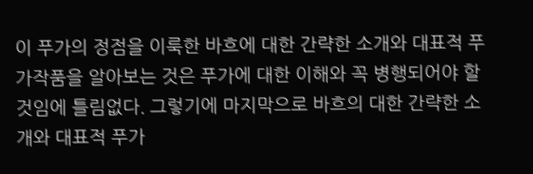이 푸가의 정점을 이룩한 바흐에 대한 간략한 소개와 대표적 푸가작품을 알아보는 것은 푸가에 대한 이해와 꼭 병행되어야 할 것임에 틀림없다. 그렇기에 마지막으로 바흐의 대한 간략한 소개와 대표적 푸가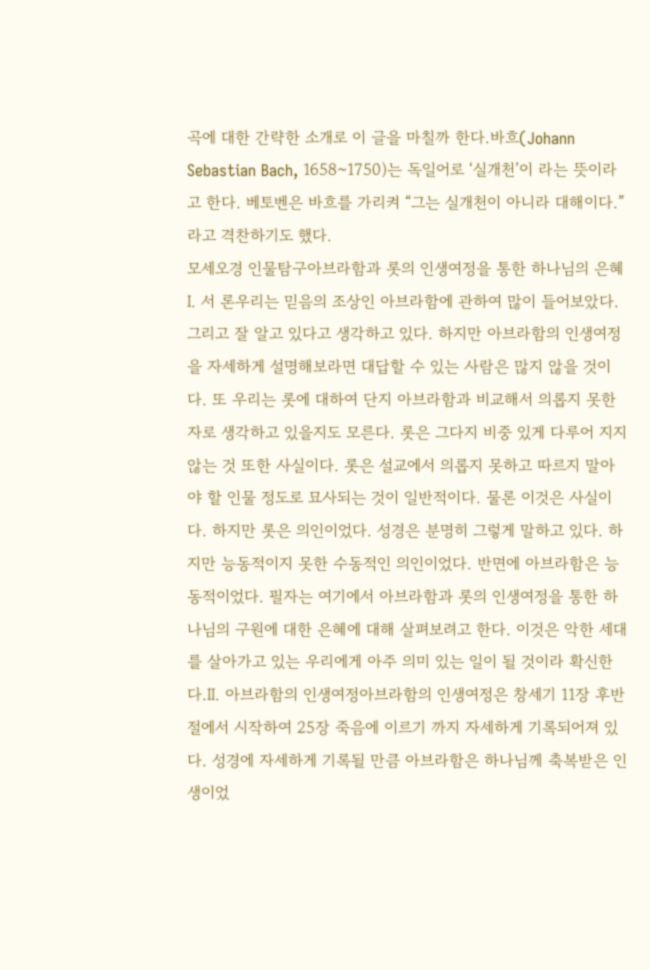곡에 대한 간략한 소개로 이 글을 마칠까 한다.바흐(Johann Sebastian Bach, 1658~1750)는 독일어로 ‘실개천’이 라는 뜻이라고 한다. 베토벤은 바흐를 가리켜 “그는 실개천이 아니라 대해이다.”라고 격찬하기도 했다.
모세오경 인물탐구아브라함과 롯의 인생여정을 통한 하나님의 은혜Ⅰ. 서 론우리는 믿음의 조상인 아브라함에 관하여 많이 들어보았다. 그리고 잘 알고 있다고 생각하고 있다. 하지만 아브라함의 인생여정을 자세하게 설명해보라면 대답할 수 있는 사람은 많지 않을 것이다. 또 우리는 롯에 대하여 단지 아브라함과 비교해서 의롭지 못한 자로 생각하고 있을지도 모른다. 롯은 그다지 비중 있게 다루어 지지 않는 것 또한 사실이다. 롯은 설교에서 의롭지 못하고 따르지 말아야 할 인물 정도로 묘사되는 것이 일반적이다. 물론 이것은 사실이다. 하지만 롯은 의인이었다. 성경은 분명히 그렇게 말하고 있다. 하지만 능동적이지 못한 수동적인 의인이었다. 반면에 아브라함은 능동적이었다. 필자는 여기에서 아브라함과 롯의 인생여정을 통한 하나님의 구원에 대한 은혜에 대해 살펴보려고 한다. 이것은 악한 세대를 살아가고 있는 우리에게 아주 의미 있는 일이 될 것이라 확신한다.Ⅱ. 아브라함의 인생여정아브라함의 인생여정은 창세기 11장 후반 절에서 시작하여 25장 죽음에 이르기 까지 자세하게 기록되어져 있다. 성경에 자세하게 기록될 만큼 아브라함은 하나님께 축복받은 인생이었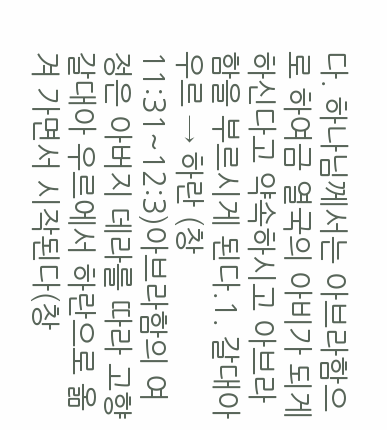다. 하나님께서는 아브라함으로 하여금 열국의 아비가 되게 하신다고 약속하시고 아브라함을 부르시게 된다.1. 갈대아 우르 → 하란 (창 11:31~12:3)아브라함의 여정은 아버지 데라를 따라 고향 갈대아 우르에서 하란으로 옮겨 가면서 시작된다(창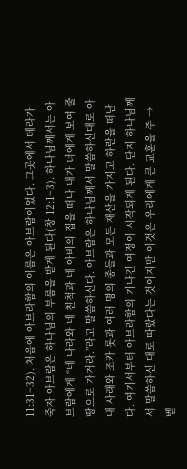11:31~32). 처음에 아브라함의 이름은 아브람이었다. 그곳에서 데라가 죽자 아브람은 하나님의 부름을 받게 된다(창 12:1~3). 하나님께서는 아브람에게 “네 나라와 네 친척과 네 아비의 집을 떠나 내가 너에게 보여 줄 땅으로 가거라.”라고 말씀하신다. 아브람은 하나님께서 말씀하신대로 아내 사래와 조카 롯과 여러 명의 종들과 모든 재산을 가지고 하란을 떠난다. 여기서부터 아브라함의 기나긴 여정이 시작되게 된다. 단지 하나님께서 말씀하신 대로 따랐다는 것이지만 이것은 우리에게 큰 교훈을 주 → 벧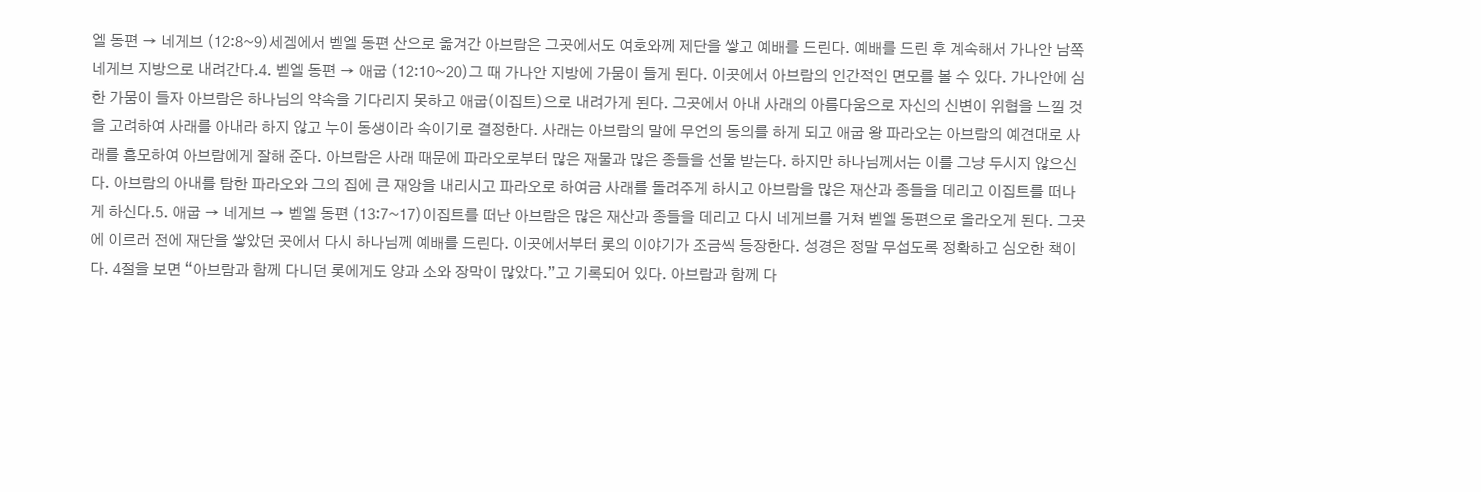엘 동편 → 네게브 (12:8~9)세겜에서 벧엘 동편 산으로 옮겨간 아브람은 그곳에서도 여호와께 제단을 쌓고 예배를 드린다. 예배를 드린 후 계속해서 가나안 남쪽 네게브 지방으로 내려간다.4. 벧엘 동편 → 애굽 (12:10~20)그 때 가나안 지방에 가뭄이 들게 된다. 이곳에서 아브람의 인간적인 면모를 볼 수 있다. 가나안에 심한 가뭄이 들자 아브람은 하나님의 약속을 기다리지 못하고 애굽(이집트)으로 내려가게 된다. 그곳에서 아내 사래의 아름다움으로 자신의 신변이 위협을 느낄 것을 고려하여 사래를 아내라 하지 않고 누이 동생이라 속이기로 결정한다. 사래는 아브람의 말에 무언의 동의를 하게 되고 애굽 왕 파라오는 아브람의 예견대로 사래를 흠모하여 아브람에게 잘해 준다. 아브람은 사래 때문에 파라오로부터 많은 재물과 많은 종들을 선물 받는다. 하지만 하나님께서는 이를 그냥 두시지 않으신다. 아브람의 아내를 탐한 파라오와 그의 집에 큰 재앙을 내리시고 파라오로 하여금 사래를 돌려주게 하시고 아브람을 많은 재산과 종들을 데리고 이집트를 떠나게 하신다.5. 애굽 → 네게브 → 벧엘 동편 (13:7~17)이집트를 떠난 아브람은 많은 재산과 종들을 데리고 다시 네게브를 거쳐 벧엘 동편으로 올라오게 된다. 그곳에 이르러 전에 재단을 쌓았던 곳에서 다시 하나님께 예배를 드린다. 이곳에서부터 롯의 이야기가 조금씩 등장한다. 성경은 정말 무섭도록 정확하고 심오한 책이다. 4절을 보면 “아브람과 함께 다니던 롯에게도 양과 소와 장막이 많았다.”고 기록되어 있다. 아브람과 함께 다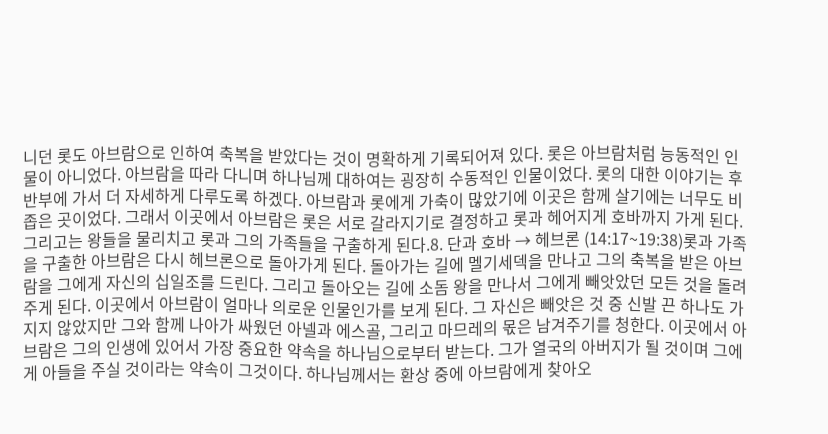니던 롯도 아브람으로 인하여 축복을 받았다는 것이 명확하게 기록되어져 있다. 롯은 아브람처럼 능동적인 인물이 아니었다. 아브람을 따라 다니며 하나님께 대하여는 굉장히 수동적인 인물이었다. 롯의 대한 이야기는 후반부에 가서 더 자세하게 다루도록 하겠다. 아브람과 롯에게 가축이 많았기에 이곳은 함께 살기에는 너무도 비좁은 곳이었다. 그래서 이곳에서 아브람은 롯은 서로 갈라지기로 결정하고 롯과 헤어지게 호바까지 가게 된다. 그리고는 왕들을 물리치고 롯과 그의 가족들을 구출하게 된다.8. 단과 호바 → 헤브론 (14:17~19:38)롯과 가족을 구출한 아브람은 다시 헤브론으로 돌아가게 된다. 돌아가는 길에 멜기세덱을 만나고 그의 축복을 받은 아브람을 그에게 자신의 십일조를 드린다. 그리고 돌아오는 길에 소돔 왕을 만나서 그에게 빼앗았던 모든 것을 돌려주게 된다. 이곳에서 아브람이 얼마나 의로운 인물인가를 보게 된다. 그 자신은 빼앗은 것 중 신발 끈 하나도 가지지 않았지만 그와 함께 나아가 싸웠던 아넬과 에스골, 그리고 마므레의 몫은 남겨주기를 청한다. 이곳에서 아브람은 그의 인생에 있어서 가장 중요한 약속을 하나님으로부터 받는다. 그가 열국의 아버지가 될 것이며 그에게 아들을 주실 것이라는 약속이 그것이다. 하나님께서는 환상 중에 아브람에게 찾아오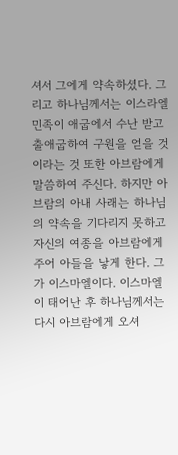셔서 그에게 약속하셨다. 그리고 하나님께서는 이스라엘 민족이 애굽에서 수난 받고 출애굽하여 구원을 얻을 것이라는 것 또한 아브람에게 말씀하여 주신다. 하지만 아브람의 아내 사래는 하나님의 약속을 기다리지 못하고 자신의 여종을 아브람에게 주어 아들을 낳게 한다. 그가 이스마엘이다. 이스마엘이 태어난 후 하나님께서는 다시 아브람에게 오셔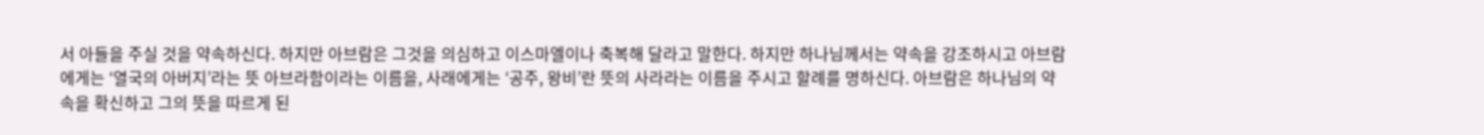서 아들을 주실 것을 약속하신다. 하지만 아브람은 그것을 의심하고 이스마엘이나 축복해 달라고 말한다. 하지만 하나님께서는 약속을 강조하시고 아브람에게는 ‘열국의 아버지’라는 뜻 아브라함이라는 이름을, 사래에게는 ‘공주, 왕비’란 뜻의 사라라는 이름을 주시고 할례를 명하신다. 아브람은 하나님의 약속을 확신하고 그의 뜻을 따르게 된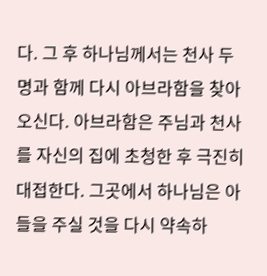다. 그 후 하나님께서는 천사 두명과 함께 다시 아브라함을 찾아오신다. 아브라함은 주님과 천사를 자신의 집에 초청한 후 극진히 대접한다. 그곳에서 하나님은 아들을 주실 것을 다시 약속하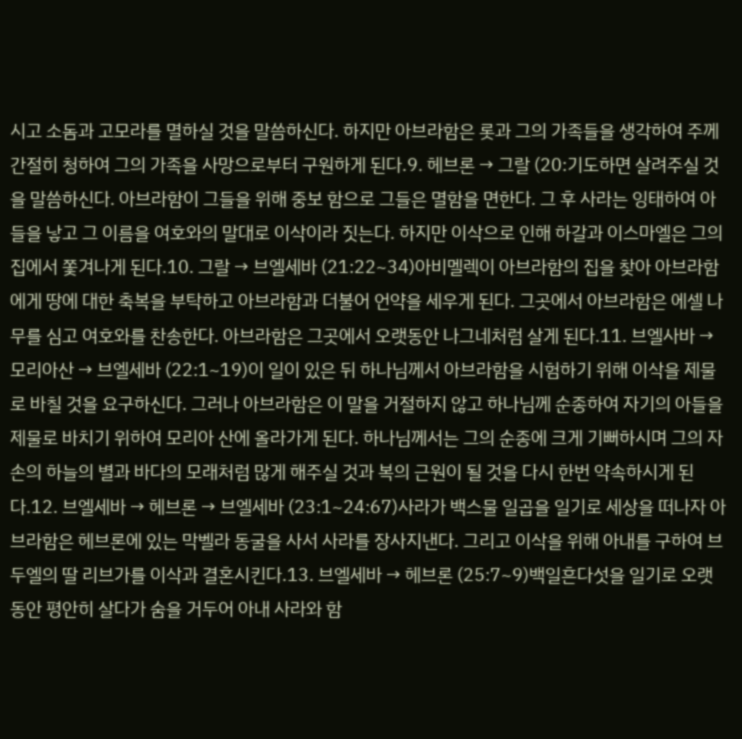시고 소돔과 고모라를 멸하실 것을 말씀하신다. 하지만 아브라함은 롯과 그의 가족들을 생각하여 주께 간절히 청하여 그의 가족을 사망으로부터 구원하게 된다.9. 헤브론 → 그랄 (20:기도하면 살려주실 것을 말씀하신다. 아브라함이 그들을 위해 중보 함으로 그들은 멸함을 면한다. 그 후 사라는 잉태하여 아들을 낳고 그 이름을 여호와의 말대로 이삭이라 짓는다. 하지만 이삭으로 인해 하갈과 이스마엘은 그의 집에서 쫓겨나게 된다.10. 그랄 → 브엘세바 (21:22~34)아비멜렉이 아브라함의 집을 찾아 아브라함에게 땅에 대한 축복을 부탁하고 아브라함과 더불어 언약을 세우게 된다. 그곳에서 아브라함은 에셀 나무를 심고 여호와를 찬송한다. 아브라함은 그곳에서 오랫동안 나그네처럼 살게 된다.11. 브엘사바 → 모리아산 → 브엘세바 (22:1~19)이 일이 있은 뒤 하나님께서 아브라함을 시험하기 위해 이삭을 제물로 바칠 것을 요구하신다. 그러나 아브라함은 이 말을 거절하지 않고 하나님께 순종하여 자기의 아들을 제물로 바치기 위하여 모리아 산에 올라가게 된다. 하나님께서는 그의 순종에 크게 기뻐하시며 그의 자손의 하늘의 별과 바다의 모래처럼 많게 해주실 것과 복의 근원이 될 것을 다시 한번 약속하시게 된다.12. 브엘세바 → 헤브론 → 브엘세바 (23:1~24:67)사라가 백스물 일곱을 일기로 세상을 떠나자 아브라함은 헤브론에 있는 막벨라 동굴을 사서 사라를 장사지낸다. 그리고 이삭을 위해 아내를 구하여 브두엘의 딸 리브가를 이삭과 결혼시킨다.13. 브엘세바 → 헤브론 (25:7~9)백일흔다섯을 일기로 오랫동안 평안히 살다가 숨을 거두어 아내 사라와 함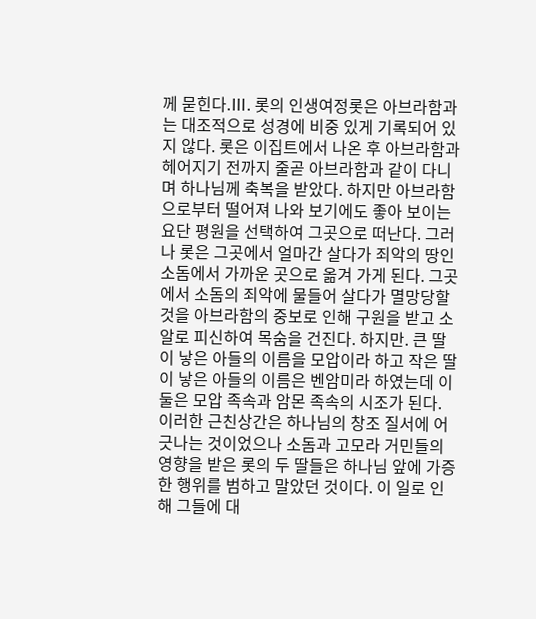께 묻힌다.Ⅲ. 롯의 인생여정롯은 아브라함과는 대조적으로 성경에 비중 있게 기록되어 있지 않다. 롯은 이집트에서 나온 후 아브라함과 헤어지기 전까지 줄곧 아브라함과 같이 다니며 하나님께 축복을 받았다. 하지만 아브라함으로부터 떨어져 나와 보기에도 좋아 보이는 요단 평원을 선택하여 그곳으로 떠난다. 그러나 롯은 그곳에서 얼마간 살다가 죄악의 땅인 소돔에서 가까운 곳으로 옮겨 가게 된다. 그곳에서 소돔의 죄악에 물들어 살다가 멸망당할 것을 아브라함의 중보로 인해 구원을 받고 소알로 피신하여 목숨을 건진다. 하지만. 큰 딸이 낳은 아들의 이름을 모압이라 하고 작은 딸이 낳은 아들의 이름은 벤암미라 하였는데 이 둘은 모압 족속과 암몬 족속의 시조가 된다. 이러한 근친상간은 하나님의 창조 질서에 어긋나는 것이었으나 소돔과 고모라 거민들의 영향을 받은 롯의 두 딸들은 하나님 앞에 가증한 행위를 범하고 말았던 것이다. 이 일로 인해 그들에 대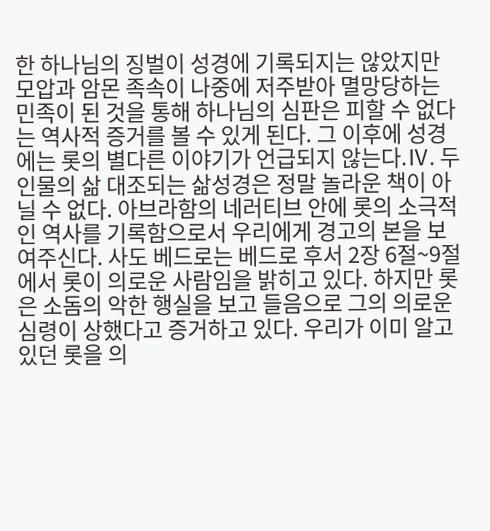한 하나님의 징벌이 성경에 기록되지는 않았지만 모압과 암몬 족속이 나중에 저주받아 멸망당하는 민족이 된 것을 통해 하나님의 심판은 피할 수 없다는 역사적 증거를 볼 수 있게 된다. 그 이후에 성경에는 롯의 별다른 이야기가 언급되지 않는다.Ⅳ. 두 인물의 삶 대조되는 삶성경은 정말 놀라운 책이 아닐 수 없다. 아브라함의 네러티브 안에 롯의 소극적인 역사를 기록함으로서 우리에게 경고의 본을 보여주신다. 사도 베드로는 베드로 후서 2장 6절~9절에서 롯이 의로운 사람임을 밝히고 있다. 하지만 롯은 소돔의 악한 행실을 보고 들음으로 그의 의로운 심령이 상했다고 증거하고 있다. 우리가 이미 알고 있던 롯을 의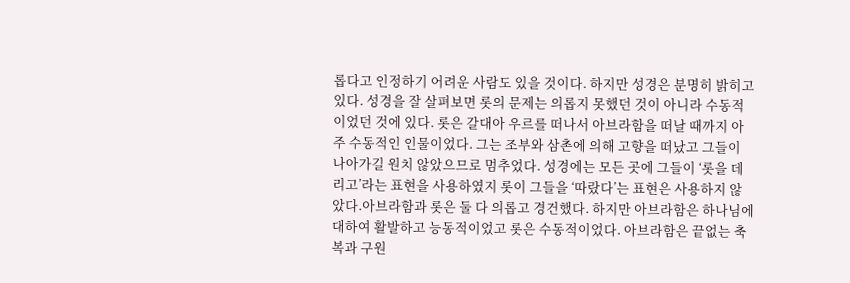롭다고 인정하기 어려운 사람도 있을 것이다. 하지만 성경은 분명히 밝히고 있다. 성경을 잘 살펴보면 롯의 문제는 의롭지 못했던 것이 아니라 수동적이었던 것에 있다. 롯은 갈대아 우르를 떠나서 아브라함을 떠날 때까지 아주 수동적인 인물이었다. 그는 조부와 삼촌에 의해 고향을 떠났고 그들이 나아가길 원치 않았으므로 멈추었다. 성경에는 모든 곳에 그들이 ‘롯을 데리고’라는 표현을 사용하였지 롯이 그들을 ‘따랐다’는 표현은 사용하지 않았다.아브라함과 롯은 둘 다 의롭고 경건했다. 하지만 아브라함은 하나님에 대하여 활발하고 능동적이었고 롯은 수동적이었다. 아브라함은 끝없는 축복과 구원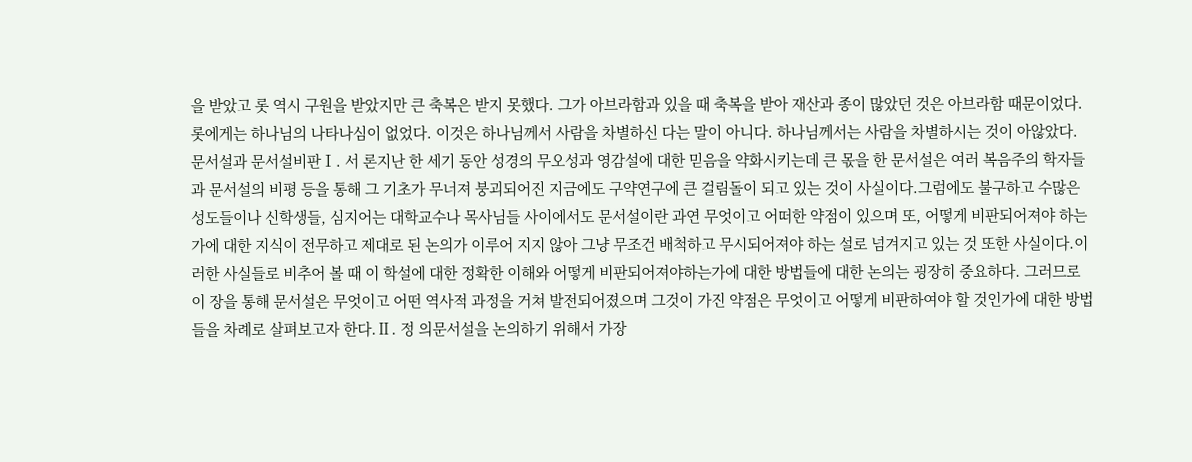을 받았고 롯 역시 구원을 받았지만 큰 축복은 받지 못했다. 그가 아브라함과 있을 때 축복을 받아 재산과 종이 많았던 것은 아브라함 때문이었다. 롯에게는 하나님의 나타나심이 없었다. 이것은 하나님께서 사람을 차별하신 다는 말이 아니다. 하나님께서는 사람을 차별하시는 것이 아않았다.
문서설과 문서설비판Ⅰ. 서 론지난 한 세기 동안 성경의 무오성과 영감설에 대한 믿음을 약화시키는데 큰 몫을 한 문서설은 여러 복음주의 학자들과 문서설의 비평 등을 통해 그 기초가 무너져 붕괴되어진 지금에도 구약연구에 큰 걸림돌이 되고 있는 것이 사실이다.그럼에도 불구하고 수많은 성도들이나 신학생들, 심지어는 대학교수나 목사님들 사이에서도 문서설이란 과연 무엇이고 어떠한 약점이 있으며 또, 어떻게 비판되어져야 하는가에 대한 지식이 전무하고 제대로 된 논의가 이루어 지지 않아 그냥 무조건 배척하고 무시되어져야 하는 설로 넘겨지고 있는 것 또한 사실이다.이러한 사실들로 비추어 볼 때 이 학설에 대한 정확한 이해와 어떻게 비판되어져야하는가에 대한 방법들에 대한 논의는 굉장히 중요하다. 그러므로 이 장을 통해 문서설은 무엇이고 어떤 역사적 과정을 거쳐 발전되어졌으며 그것이 가진 약점은 무엇이고 어떻게 비판하여야 할 것인가에 대한 방법들을 차례로 살펴보고자 한다.Ⅱ. 정 의문서설을 논의하기 위해서 가장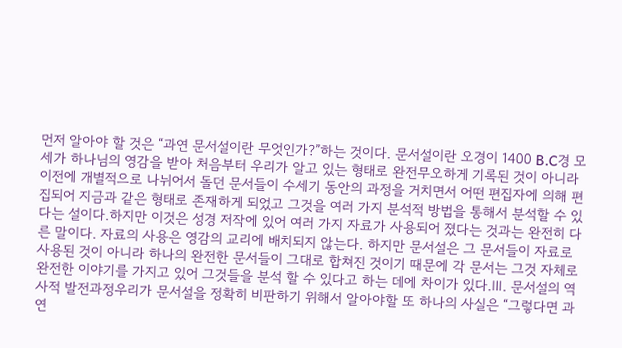먼저 알아야 할 것은 “과연 문서설이란 무엇인가?”하는 것이다. 문서설이란 오경이 1400 B.C경 모세가 하나님의 영감을 받아 처음부터 우리가 알고 있는 형태로 완전무오하게 기록된 것이 아니라 이전에 개별적으로 나뉘어서 돌던 문서들이 수세기 동안의 과정을 거치면서 어떤 편집자에 의해 편집되어 지금과 같은 형태로 존재하게 되었고 그것을 여러 가지 분석적 방법을 통해서 분석할 수 있다는 설이다.하지만 이것은 성경 저작에 있어 여러 가지 자료가 사용되어 졌다는 것과는 완전히 다른 말이다. 자료의 사용은 영감의 교리에 배치되지 않는다. 하지만 문서설은 그 문서들이 자료로 사용된 것이 아니라 하나의 완전한 문서들이 그대로 합쳐진 것이기 때문에 각 문서는 그것 자체로 완전한 이야기를 가지고 있어 그것들을 분석 할 수 있다고 하는 데에 차이가 있다.Ⅲ. 문서설의 역사적 발전과정우리가 문서설을 정확히 비판하기 위해서 알아야할 또 하나의 사실은 “그렇다면 과연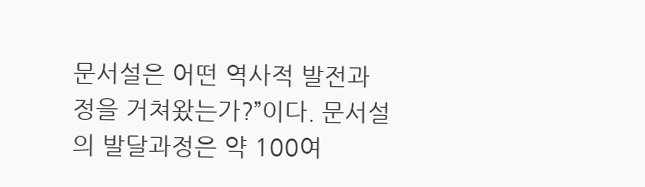문서설은 어떤 역사적 발전과정을 거쳐왔는가?”이다. 문서설의 발달과정은 약 100여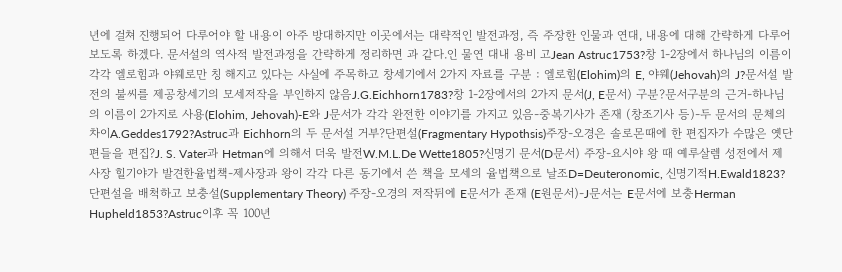년에 걸쳐 진행되어 다루어야 할 내용이 아주 방대하지만 이곳에서는 대략적인 발전과정, 즉 주장한 인물과 연대, 내용에 대해 간략하게 다루어보도록 하겠다. 문서설의 역사적 발전과정을 간략하게 정리하면 과 같다.인 물연 대내 용비 고Jean Astruc1753?창 1-2장에서 하나님의 이름이 각각 엘로힘과 야웨로만 칭 해지고 있다는 사실에 주목하고 창세기에서 2가지 자료를 구분 : 엘로힘(Elohim)의 E, 야웨(Jehovah)의 J?문서설 발전의 불씨를 제공창세기의 모세저작을 부인하지 않음J.G.Eichhorn1783?창 1-2장에서의 2가지 문서(J, E문서) 구분?문서구분의 근거-하나님의 이름이 2가지로 사용(Elohim, Jehovah)-E와 J문서가 각각 완전한 이야기를 가지고 있음-중복기사가 존재 (창조기사 등)-두 문서의 문체의 차이A.Geddes1792?Astruc과 Eichhorn의 두 문서설 거부?단편설(Fragmentary Hypothsis)주장-오경은 솔로몬때에 한 편집자가 수많은 옛단편들을 편집?J. S. Vater과 Hetman에 의해서 더욱 발전W.M.L.De Wette1805?신명기 문서(D문서) 주장-요시야 왕 때 예루살렘 성전에서 제사장 힐기야가 발견한율법책-제사장과 왕이 각각 다른 동기에서 쓴 책을 모세의 율법책으로 날조D=Deuteronomic, 신명기적H.Ewald1823?단편설을 배척하고 보충설(Supplementary Theory) 주장-오경의 저작뒤에 E문서가 존재 (E원문서)-J문서는 E문서에 보충Herman Hupheld1853?Astruc이후 꼭 100년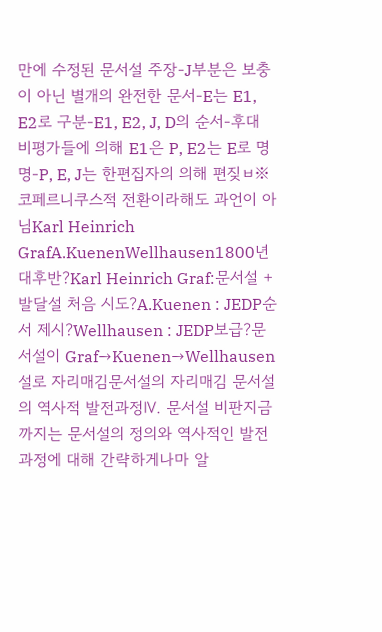만에 수정된 문서설 주장-J부분은 보충이 아닌 별개의 완전한 문서-E는 E1, E2로 구분-E1, E2, J, D의 순서-후대 비평가들에 의해 E1은 P, E2는 E로 명명-P, E, J는 한편집자의 의해 편짖ㅂ※코페르니쿠스적 전환이라해도 과언이 아님Karl Heinrich GrafA.KuenenWellhausen1800년대후반?Karl Heinrich Graf:문서설 + 발달설 처음 시도?A.Kuenen : JEDP순서 제시?Wellhausen : JEDP보급?문서설이 Graf→Kuenen→Wellhausen설로 자리매김문서설의 자리매김 문서설의 역사적 발전과정Ⅳ. 문서설 비판지금까지는 문서설의 정의와 역사적인 발전과정에 대해 간략하게나마 알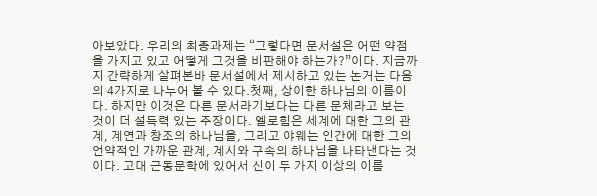아보았다. 우리의 최종과제는 “그렇다면 문서설은 어떤 약점을 가지고 있고 어떻게 그것을 비판해야 하는가?”이다. 지금까지 간략하게 살펴본바 문서설에서 제시하고 있는 논거는 다음의 4가지로 나누어 볼 수 있다.첫째, 상이한 하나님의 이름이다. 하지만 이것은 다른 문서라기보다는 다른 문체라고 보는 것이 더 설득력 있는 주장이다. 엘로힘은 세계에 대한 그의 관계, 계연과 창조의 하나님을, 그리고 야웨는 인간에 대한 그의 언약적인 가까운 관계, 계시와 구속의 하나님을 나타낸다는 것이다. 고대 근동문학에 있어서 신이 두 가지 이상의 이름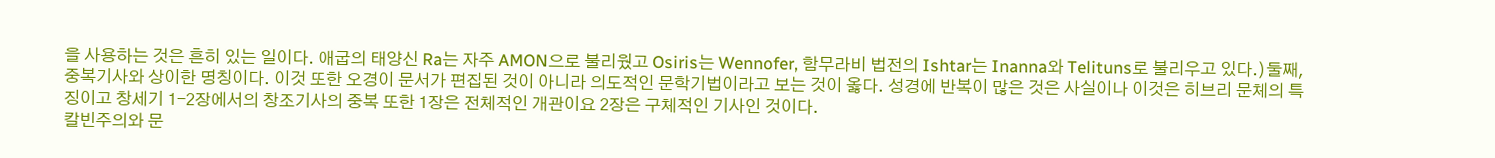을 사용하는 것은 흔히 있는 일이다. 애굽의 태양신 Ra는 자주 AMON으로 불리웠고 Osiris는 Wennofer, 함무라비 법전의 Ishtar는 Inanna와 Telituns로 불리우고 있다.)둘째, 중복기사와 상이한 명칭이다. 이것 또한 오경이 문서가 편집된 것이 아니라 의도적인 문학기법이라고 보는 것이 옳다. 성경에 반복이 많은 것은 사실이나 이것은 히브리 문체의 특징이고 창세기 1-2장에서의 창조기사의 중복 또한 1장은 전체적인 개관이요 2장은 구체적인 기사인 것이다.
칼빈주의와 문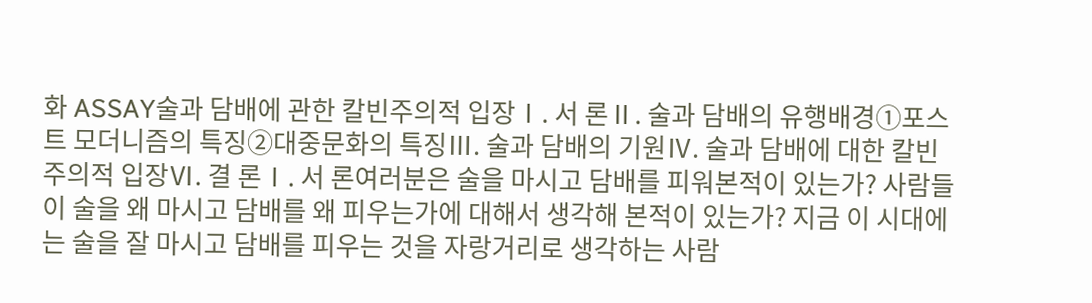화 ASSAY술과 담배에 관한 칼빈주의적 입장Ⅰ. 서 론Ⅱ. 술과 담배의 유행배경①포스트 모더니즘의 특징②대중문화의 특징Ⅲ. 술과 담배의 기원Ⅳ. 술과 담배에 대한 칼빈주의적 입장Ⅵ. 결 론Ⅰ. 서 론여러분은 술을 마시고 담배를 피워본적이 있는가? 사람들이 술을 왜 마시고 담배를 왜 피우는가에 대해서 생각해 본적이 있는가? 지금 이 시대에는 술을 잘 마시고 담배를 피우는 것을 자랑거리로 생각하는 사람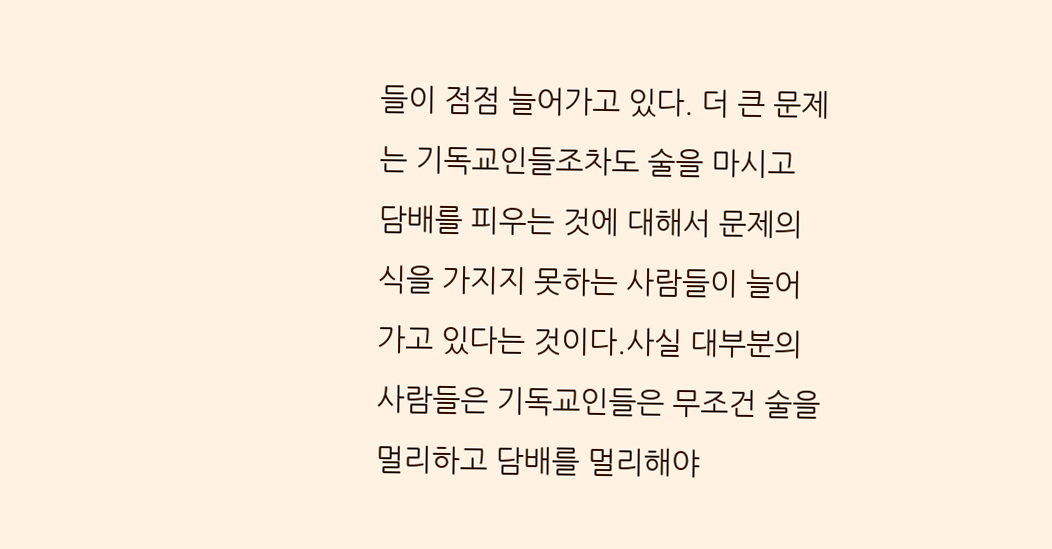들이 점점 늘어가고 있다. 더 큰 문제는 기독교인들조차도 술을 마시고 담배를 피우는 것에 대해서 문제의식을 가지지 못하는 사람들이 늘어가고 있다는 것이다.사실 대부분의 사람들은 기독교인들은 무조건 술을 멀리하고 담배를 멀리해야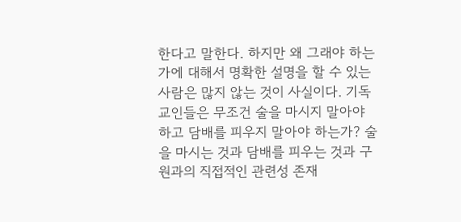한다고 말한다. 하지만 왜 그래야 하는가에 대해서 명확한 설명을 할 수 있는 사람은 많지 않는 것이 사실이다. 기독교인들은 무조건 술을 마시지 말아야 하고 담배를 피우지 말아야 하는가? 술을 마시는 것과 담배를 피우는 것과 구원과의 직접적인 관련성 존재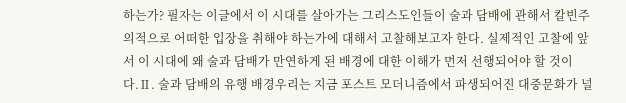하는가? 필자는 이글에서 이 시대를 살아가는 그리스도인들이 술과 담배에 관해서 칼빈주의적으로 어떠한 입장을 취해야 하는가에 대해서 고찰해보고자 한다. 실제적인 고찰에 앞서 이 시대에 왜 술과 담배가 만연하게 된 배경에 대한 이해가 먼저 선행되어야 할 것이다.Ⅱ. 술과 담배의 유행 배경우리는 지금 포스트 모더니즘에서 파생되어진 대중문화가 널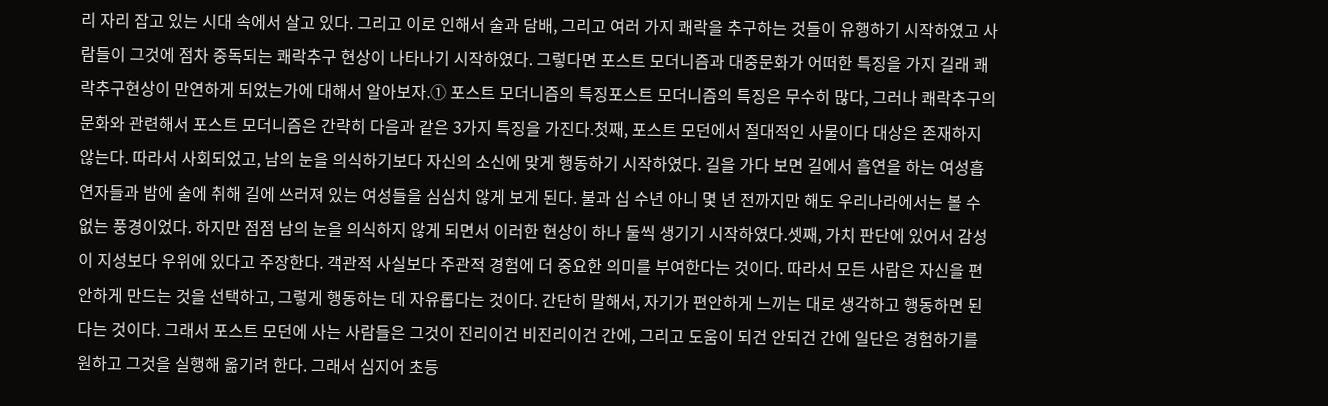리 자리 잡고 있는 시대 속에서 살고 있다. 그리고 이로 인해서 술과 담배, 그리고 여러 가지 쾌락을 추구하는 것들이 유행하기 시작하였고 사람들이 그것에 점차 중독되는 쾌락추구 현상이 나타나기 시작하였다. 그렇다면 포스트 모더니즘과 대중문화가 어떠한 특징을 가지 길래 쾌락추구현상이 만연하게 되었는가에 대해서 알아보자.① 포스트 모더니즘의 특징포스트 모더니즘의 특징은 무수히 많다, 그러나 쾌락추구의 문화와 관련해서 포스트 모더니즘은 간략히 다음과 같은 3가지 특징을 가진다.첫째, 포스트 모던에서 절대적인 사물이다 대상은 존재하지 않는다. 따라서 사회되었고, 남의 눈을 의식하기보다 자신의 소신에 맞게 행동하기 시작하였다. 길을 가다 보면 길에서 흡연을 하는 여성흡연자들과 밤에 술에 취해 길에 쓰러져 있는 여성들을 심심치 않게 보게 된다. 불과 십 수년 아니 몇 년 전까지만 해도 우리나라에서는 볼 수 없는 풍경이었다. 하지만 점점 남의 눈을 의식하지 않게 되면서 이러한 현상이 하나 둘씩 생기기 시작하였다.셋째, 가치 판단에 있어서 감성이 지성보다 우위에 있다고 주장한다. 객관적 사실보다 주관적 경험에 더 중요한 의미를 부여한다는 것이다. 따라서 모든 사람은 자신을 편안하게 만드는 것을 선택하고, 그렇게 행동하는 데 자유롭다는 것이다. 간단히 말해서, 자기가 편안하게 느끼는 대로 생각하고 행동하면 된다는 것이다. 그래서 포스트 모던에 사는 사람들은 그것이 진리이건 비진리이건 간에, 그리고 도움이 되건 안되건 간에 일단은 경험하기를 원하고 그것을 실행해 옮기려 한다. 그래서 심지어 초등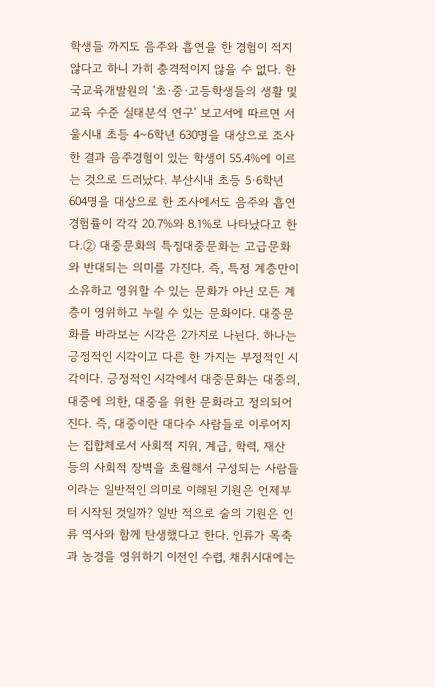학생들 까지도 음주와 흡연을 한 경험이 적지 않다고 하니 가히 충격적이지 않을 수 없다. 한국교육개발원의 ‘초·중·고등학생들의 생활 및 교육 수준 실태분석 연구’ 보고서에 따르면 서울시내 초등 4~6학년 630명을 대상으로 조사한 결과 음주경험이 있는 학생이 55.4%에 이르는 것으로 드러났다. 부산시내 초등 5·6학년 604명을 대상으로 한 조사에서도 음주와 흡연 경험률이 각각 20.7%와 8.1%로 나타났다고 한다.② 대중문화의 특징대중문화는 고급문화와 반대되는 의미를 가진다. 즉, 특정 계층만이 소유하고 영위할 수 있는 문화가 아닌 모든 계층이 영위하고 누릴 수 있는 문화이다. 대중문화를 바라보는 시각은 2가지로 나뉜다. 하나는 긍정적인 시각이고 다른 한 가지는 부정적인 시각이다. 긍정적인 시각에서 대중문화는 대중의, 대중에 의한, 대중을 위한 문화라고 정의되어 진다. 즉, 대중이란 대다수 사람들로 이루어지는 집합체로서 사회적 지위, 계급, 학력, 재산 등의 사회적 장벽을 초월해서 구성되는 사람들이라는 일반적인 의미로 이해된 기원은 언제부터 시작된 것일까? 일반 적으로 술의 기원은 인류 역사와 함께 탄생했다고 한다. 인류가 목축과 농경을 영위하기 이전인 수렵, 채취시대에는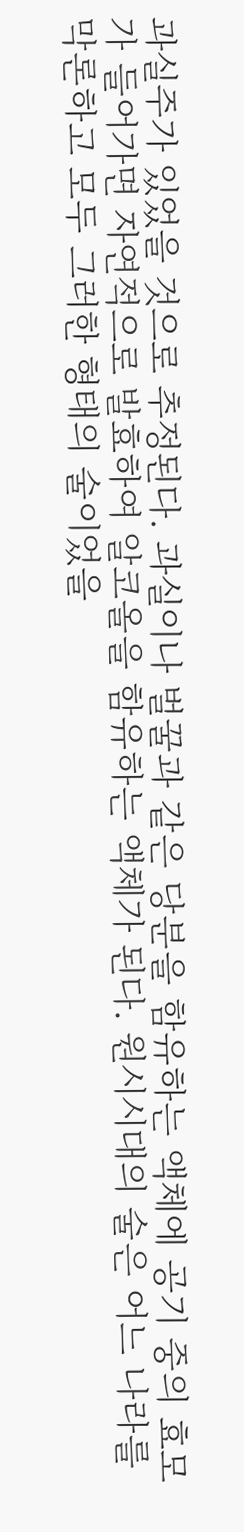과실주가 있었을 것으로 추정된다. 과실이나 벌꿀과 같은 당분을 함유하는 액체에 공기 중의 효모가 들어가면 자연적으로 발효하여 알코올을 함유하는 액체가 된다. 원시시대의 술은 어느 나라를 막론하고 모두 그러한 형태의 술이었을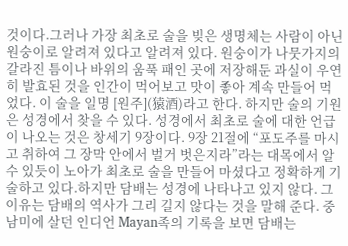것이다.그러나 가장 최초로 술을 빚은 생명체는 사람이 아닌 원숭이로 알려져 있다고 알려져 있다. 원숭이가 나뭇가지의 갈라진 틈이나 바위의 움푹 패인 곳에 저장해둔 과실이 우연히 발효된 것을 인간이 먹어보고 맛이 좋아 계속 만들어 먹었다. 이 술을 일명 [원주](猿酒)라고 한다. 하지만 술의 기원은 성경에서 찾을 수 있다. 성경에서 최초로 술에 대한 언급이 나오는 것은 창세기 9장이다. 9장 21절에 “포도주를 마시고 취하여 그 장막 안에서 벌거 벗은지라”라는 대목에서 알 수 있듯이 노아가 최초로 술을 만들어 마셨다고 정확하게 기술하고 있다.하지만 담배는 성경에 나타나고 있지 않다. 그 이유는 담배의 역사가 그리 길지 않다는 것을 말해 준다. 중남미에 살던 인디언 Mayan족의 기록을 보면 담배는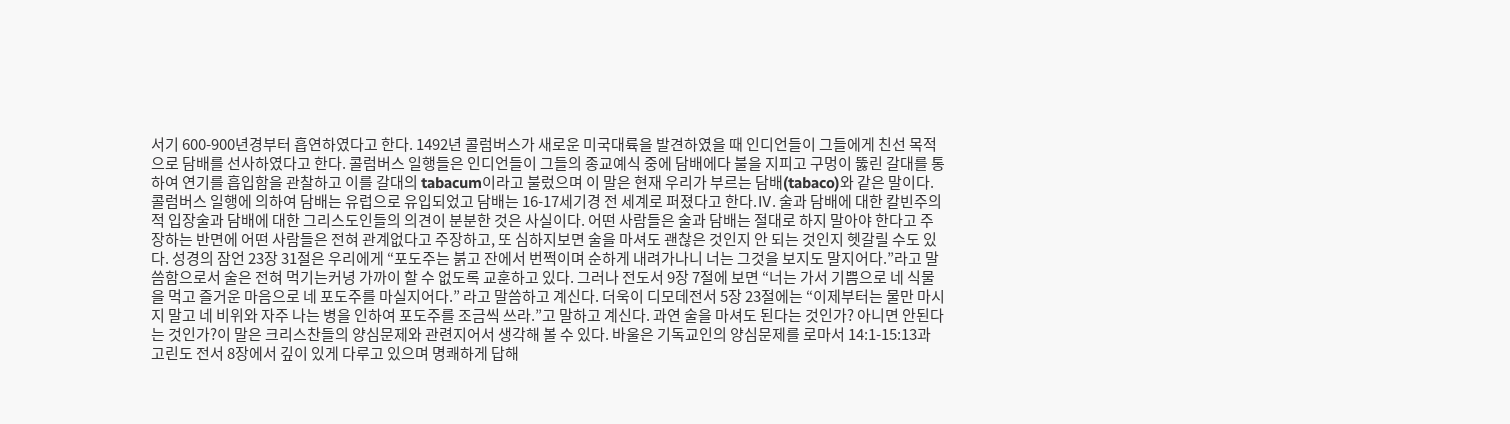서기 600-900년경부터 흡연하였다고 한다. 1492년 콜럼버스가 새로운 미국대륙을 발견하였을 때 인디언들이 그들에게 친선 목적으로 담배를 선사하였다고 한다. 콜럼버스 일행들은 인디언들이 그들의 종교예식 중에 담배에다 불을 지피고 구멍이 뚫린 갈대를 통하여 연기를 흡입함을 관찰하고 이를 갈대의 tabacum이라고 불렀으며 이 말은 현재 우리가 부르는 담배(tabaco)와 같은 말이다. 콜럼버스 일행에 의하여 담배는 유럽으로 유입되었고 담배는 16-17세기경 전 세계로 퍼졌다고 한다.Ⅳ. 술과 담배에 대한 칼빈주의적 입장술과 담배에 대한 그리스도인들의 의견이 분분한 것은 사실이다. 어떤 사람들은 술과 담배는 절대로 하지 말아야 한다고 주장하는 반면에 어떤 사람들은 전혀 관계없다고 주장하고, 또 심하지보면 술을 마셔도 괜찮은 것인지 안 되는 것인지 헷갈릴 수도 있다. 성경의 잠언 23장 31절은 우리에게 “포도주는 붉고 잔에서 번쩍이며 순하게 내려가나니 너는 그것을 보지도 말지어다.”라고 말씀함으로서 술은 전혀 먹기는커녕 가까이 할 수 없도록 교훈하고 있다. 그러나 전도서 9장 7절에 보면 “너는 가서 기쁨으로 네 식물을 먹고 즐거운 마음으로 네 포도주를 마실지어다.” 라고 말씀하고 계신다. 더욱이 디모데전서 5장 23절에는 “이제부터는 물만 마시지 말고 네 비위와 자주 나는 병을 인하여 포도주를 조금씩 쓰라.”고 말하고 계신다. 과연 술을 마셔도 된다는 것인가? 아니면 안된다는 것인가?이 말은 크리스찬들의 양심문제와 관련지어서 생각해 볼 수 있다. 바울은 기독교인의 양심문제를 로마서 14:1-15:13과 고린도 전서 8장에서 깊이 있게 다루고 있으며 명쾌하게 답해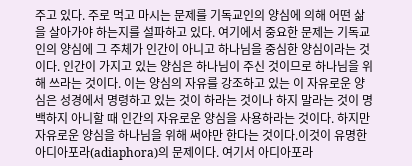주고 있다. 주로 먹고 마시는 문제를 기독교인의 양심에 의해 어떤 삶을 살아가야 하는지를 설파하고 있다. 여기에서 중요한 문제는 기독교인의 양심에 그 주체가 인간이 아니고 하나님을 중심한 양심이라는 것이다. 인간이 가지고 있는 양심은 하나님이 주신 것이므로 하나님을 위해 쓰라는 것이다. 이는 양심의 자유를 강조하고 있는 이 자유로운 양심은 성경에서 명령하고 있는 것이 하라는 것이나 하지 말라는 것이 명백하지 아니할 때 인간의 자유로운 양심을 사용하라는 것이다. 하지만 자유로운 양심을 하나님을 위해 써야만 한다는 것이다.이것이 유명한 아디아포라(adiaphora)의 문제이다. 여기서 아디아포라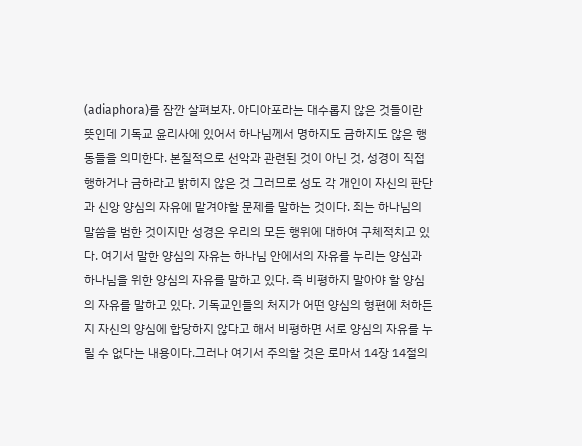(adiaphora)를 잠깐 살펴보자. 아디아포라는 대수롭지 않은 것들이란 뜻인데 기독교 윤리사에 있어서 하나님께서 명하지도 금하지도 않은 행동들을 의미한다. 본질적으로 선악과 관련된 것이 아닌 것, 성경이 직접 행하거나 금하라고 밝히지 않은 것 그러므로 성도 각 개인이 자신의 판단과 신앙 양심의 자유에 맡겨야할 문제를 말하는 것이다. 죄는 하나님의 말씀을 범한 것이지만 성경은 우리의 모든 행위에 대하여 구체적치고 있다. 여기서 말한 양심의 자유는 하나님 안에서의 자유를 누리는 양심과 하나님을 위한 양심의 자유를 말하고 있다. 즉 비평하지 말아야 할 양심의 자유를 말하고 있다. 기독교인들의 처지가 어떤 양심의 형편에 처하든지 자신의 양심에 합당하지 않다고 해서 비평하면 서로 양심의 자유를 누릴 수 없다는 내용이다.그러나 여기서 주의할 것은 로마서 14장 14절의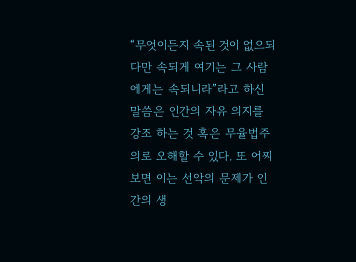“무엇이든지 속된 것이 없으되 다만 속되게 여기는 그 사람에게는 속되니라”라고 하신 말씀은 인간의 자유 의지를 강조 하는 것 혹은 무율법주의로 오해할 수 있다. 또 어찌 보면 이는 선악의 문제가 인간의 생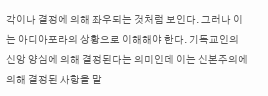각이나 결정에 의해 좌우되는 것처럼 보인다. 그러나 이는 아디아포라의 상황으로 이해해야 한다. 기독교인의 신앙 양심에 의해 결정된다는 의미인데 이는 신본주의에 의해 결정된 사항을 말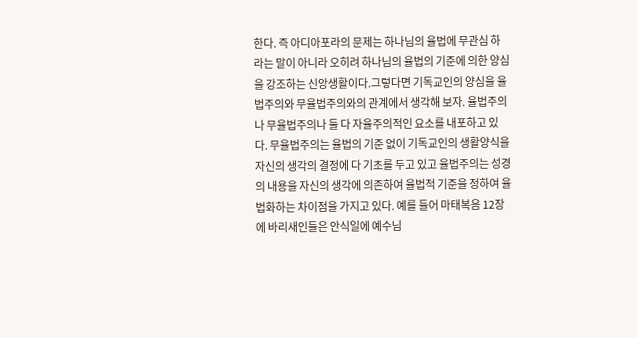한다. 즉 아디아포라의 문제는 하나님의 율법에 무관심 하라는 말이 아니라 오히려 하나님의 율법의 기준에 의한 양심을 강조하는 신앙생활이다.그렇다면 기독교인의 양심을 율법주의와 무율법주의와의 관계에서 생각해 보자. 율법주의나 무율법주의나 둘 다 자율주의적인 요소를 내포하고 있다. 무율법주의는 율법의 기준 없이 기독교인의 생활양식을 자신의 생각의 결정에 다 기초를 두고 있고 율법주의는 성경의 내용을 자신의 생각에 의존하여 율법적 기준을 정하여 율법화하는 차이점을 가지고 있다. 예를 들어 마태복음 12장에 바리새인들은 안식일에 예수님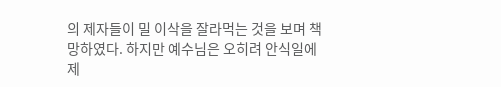의 제자들이 밀 이삭을 잘라먹는 것을 보며 책망하였다. 하지만 예수님은 오히려 안식일에 제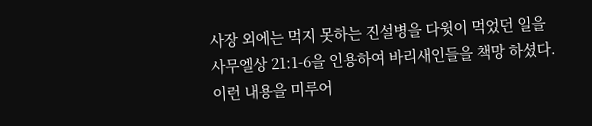사장 외에는 먹지 못하는 진설병을 다윗이 먹었던 일을 사무엘상 21:1-6을 인용하여 바리새인들을 책망 하셨다. 이런 내용을 미루어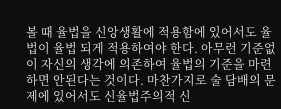볼 때 율법을 신앙생활에 적용함에 있어서도 율법이 율법 되게 적용하여야 한다. 아무런 기준없이 자신의 생각에 의존하여 율법의 기준을 마련하면 안된다는 것이다. 마찬가지로 술 담배의 문제에 있어서도 신율법주의적 신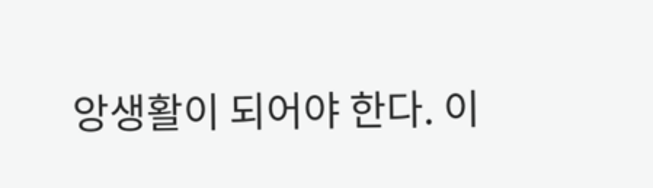앙생활이 되어야 한다. 이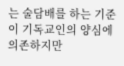는 술담배를 하는 기준이 기독교인의 양심에 의존하지만